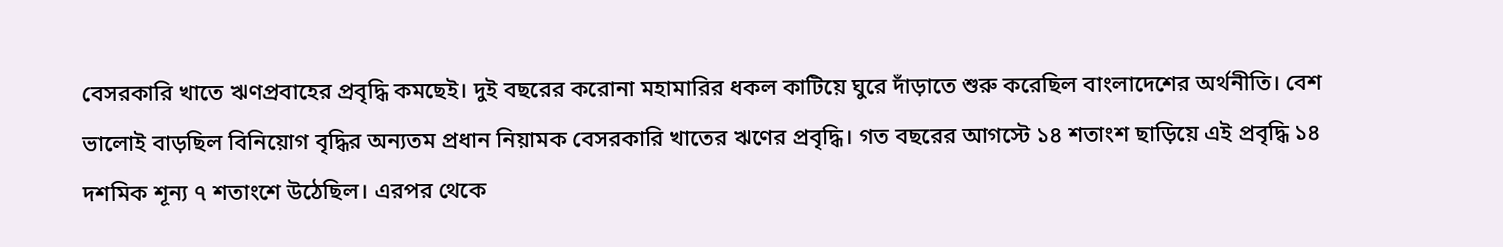বেসরকারি খাতে ঋণপ্রবাহের প্রবৃদ্ধি কমছেই। দুই বছরের করোনা মহামারির ধকল কাটিয়ে ঘুরে দাঁড়াতে শুরু করেছিল বাংলাদেশের অর্থনীতি। বেশ ভালোই বাড়ছিল বিনিয়োগ বৃদ্ধির অন্যতম প্রধান নিয়ামক বেসরকারি খাতের ঋণের প্রবৃদ্ধি। গত বছরের আগস্টে ১৪ শতাংশ ছাড়িয়ে এই প্রবৃদ্ধি ১৪ দশমিক শূন্য ৭ শতাংশে উঠেছিল। এরপর থেকে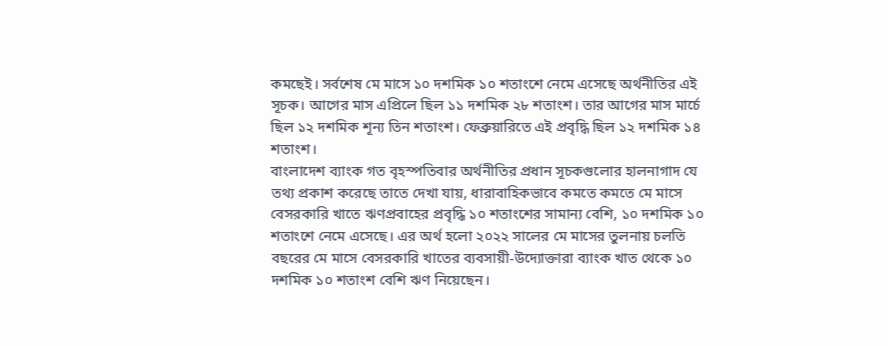কমছেই। সর্বশেষ মে মাসে ১০ দশমিক ১০ শতাংশে নেমে এসেছে অর্থনীতির এই সূচক। আগের মাস এপ্রিলে ছিল ১১ দশমিক ২৮ শতাংশ। তার আগের মাস মার্চে ছিল ১২ দশমিক শূন্য তিন শতাংশ। ফেব্রুয়ারিতে এই প্রবৃদ্ধি ছিল ১২ দশমিক ১৪ শতাংশ।
বাংলাদেশ ব্যাংক গত বৃহস্পতিবার অর্থনীতির প্রধান সূচকগুলোর হালনাগাদ যে তথ্য প্রকাশ করেছে তাতে দেখা যায়, ধারাবাহিকভাবে কমতে কমতে মে মাসে বেসরকারি খাতে ঋণপ্রবাহের প্রবৃদ্ধি ১০ শতাংশের সামান্য বেশি, ১০ দশমিক ১০ শতাংশে নেমে এসেছে। এর অর্থ হলো ২০২২ সালের মে মাসের তুলনায় চলতি বছরের মে মাসে বেসরকারি খাতের ব্যবসায়ী-উদ্যোক্তারা ব্যাংক খাত থেকে ১০ দশমিক ১০ শতাংশ বেশি ঋণ নিয়েছেন।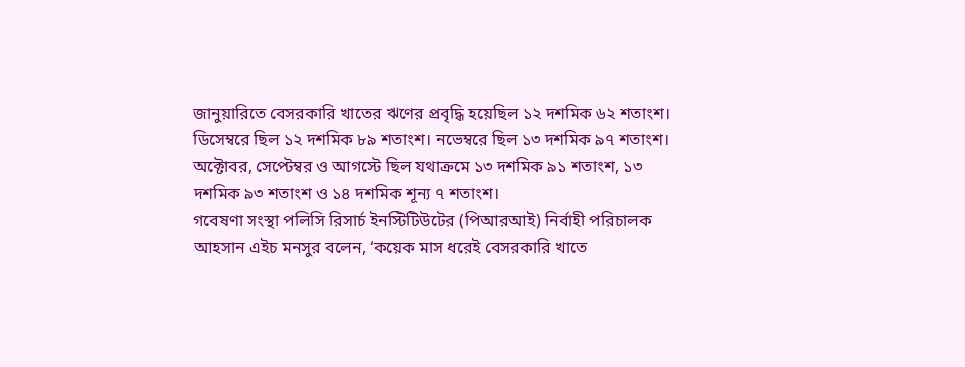জানুয়ারিতে বেসরকারি খাতের ঋণের প্রবৃদ্ধি হয়েছিল ১২ দশমিক ৬২ শতাংশ। ডিসেম্বরে ছিল ১২ দশমিক ৮৯ শতাংশ। নভেম্বরে ছিল ১৩ দশমিক ৯৭ শতাংশ। অক্টোবর, সেপ্টেম্বর ও আগস্টে ছিল যথাক্রমে ১৩ দশমিক ৯১ শতাংশ, ১৩ দশমিক ৯৩ শতাংশ ও ১৪ দশমিক শূন্য ৭ শতাংশ।
গবেষণা সংস্থা পলিসি রিসার্চ ইনস্টিটিউটের (পিআরআই) নির্বাহী পরিচালক আহসান এইচ মনসুর বলেন, ‘কয়েক মাস ধরেই বেসরকারি খাতে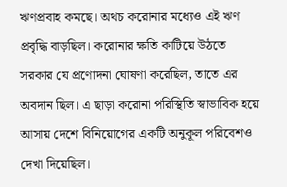ঋণপ্রবাহ কমছে। অথচ করোনার মধ্যেও এই ঋণ প্রবৃদ্ধি বাড়ছিল। করোনার ক্ষতি কাটিয়ে উঠতে সরকার যে প্রণোদনা ঘোষণা করেছিল, তাতে এর অবদান ছিল। এ ছাড়া করোনা পরিস্থিতি স্বাভাবিক হয়ে আসায় দেশে বিনিয়োগের একটি অনুকূল পরিবেশও দেখা দিয়েছিল।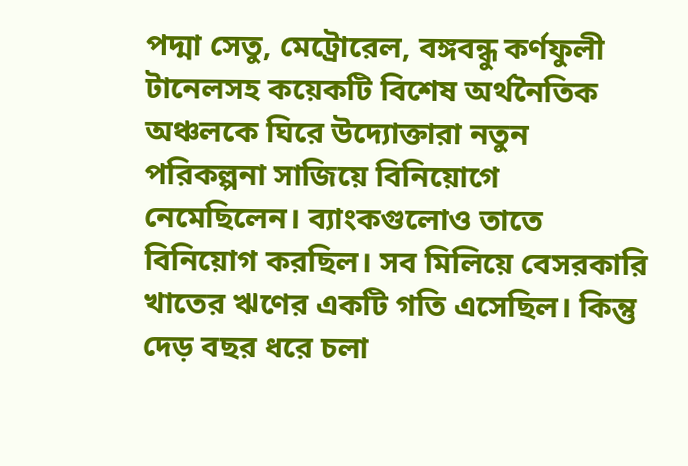পদ্মা সেতু, মেট্রোরেল, বঙ্গবন্ধু কর্ণফুলী টানেলসহ কয়েকটি বিশেষ অর্থনৈতিক অঞ্চলকে ঘিরে উদ্যোক্তারা নতুন পরিকল্পনা সাজিয়ে বিনিয়োগে নেমেছিলেন। ব্যাংকগুলোও তাতে বিনিয়োগ করছিল। সব মিলিয়ে বেসরকারি খাতের ঋণের একটি গতি এসেছিল। কিন্তু দেড় বছর ধরে চলা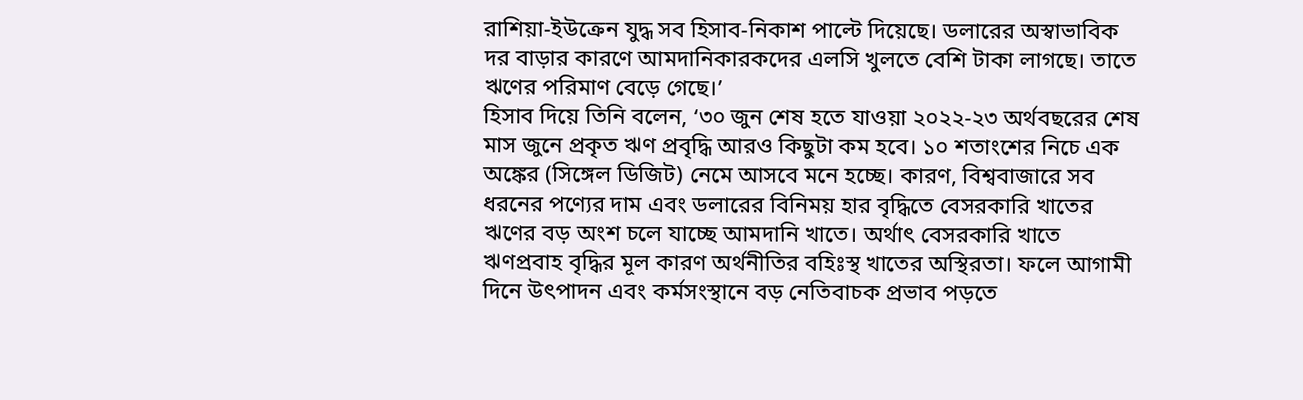রাশিয়া-ইউক্রেন যুদ্ধ সব হিসাব-নিকাশ পাল্টে দিয়েছে। ডলারের অস্বাভাবিক দর বাড়ার কারণে আমদানিকারকদের এলসি খুলতে বেশি টাকা লাগছে। তাতে ঋণের পরিমাণ বেড়ে গেছে।’
হিসাব দিয়ে তিনি বলেন, ‘৩০ জুন শেষ হতে যাওয়া ২০২২-২৩ অর্থবছরের শেষ মাস জুনে প্রকৃত ঋণ প্রবৃদ্ধি আরও কিছুটা কম হবে। ১০ শতাংশের নিচে এক অঙ্কের (সিঙ্গেল ডিজিট) নেমে আসবে মনে হচ্ছে। কারণ, বিশ্ববাজারে সব ধরনের পণ্যের দাম এবং ডলারের বিনিময় হার বৃদ্ধিতে বেসরকারি খাতের ঋণের বড় অংশ চলে যাচ্ছে আমদানি খাতে। অর্থাৎ বেসরকারি খাতে ঋণপ্রবাহ বৃদ্ধির মূল কারণ অর্থনীতির বহিঃস্থ খাতের অস্থিরতা। ফলে আগামী দিনে উৎপাদন এবং কর্মসংস্থানে বড় নেতিবাচক প্রভাব পড়তে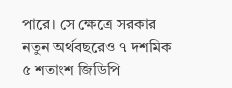পারে। সে ক্ষেত্রে সরকার নতুন অর্থবছরেও ৭ দশমিক ৫ শতাংশ জিডিপি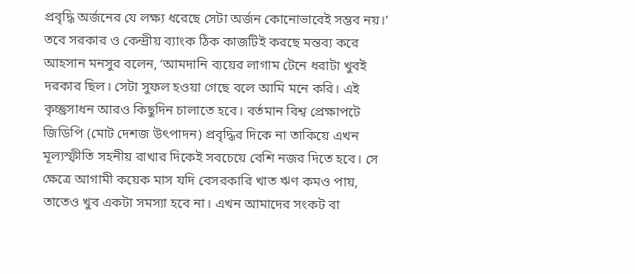প্রবৃদ্ধি অর্জনের যে লক্ষ্য ধরেছে সেটা অর্জন কোনোভাবেই সম্ভব নয়।’
তবে সরকার ও কেন্দ্রীয় ব্যাংক ঠিক কাজটিই করছে মন্তব্য করে আহসান মনসুর বলেন, ‘আমদানি ব্যয়ের লাগাম টেনে ধরাটা খুবই দরকার ছিল। সেটা সুফল হওয়া গেছে বলে আমি মনে করি। এই কৃচ্ছ্রসাধন আরও কিছুদিন চালাতে হবে। বর্তমান বিশ্ব প্রেক্ষাপটে জিডিপি (মোট দেশজ উৎপাদন) প্রবৃদ্ধির দিকে না তাকিয়ে এখন মূল্যস্ফীতি সহনীয় রাখার দিকেই সবচেয়ে বেশি নজর দিতে হবে। সে ক্ষেত্রে আগামী কয়েক মাস যদি বেসরকারি খাত ঋণ কমও পায়, তাতেও খুব একটা সমস্যা হবে না। এখন আমাদের সংকট বা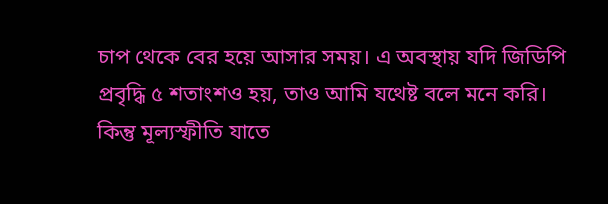চাপ থেকে বের হয়ে আসার সময়। এ অবস্থায় যদি জিডিপি প্রবৃদ্ধি ৫ শতাংশও হয়, তাও আমি যথেষ্ট বলে মনে করি। কিন্তু মূল্যস্ফীতি যাতে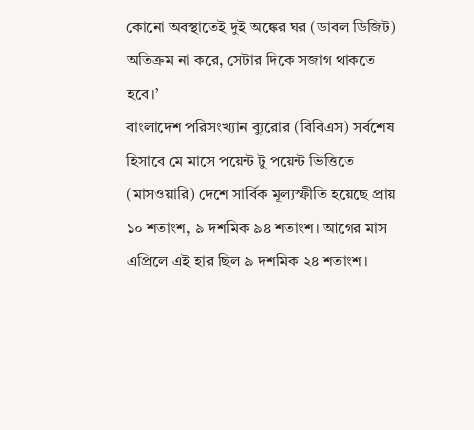কোনো অবস্থাতেই দুই অঙ্কের ঘর (ডাবল ডিজিট) অতিক্রম না করে, সেটার দিকে সজাগ থাকতে হবে।’
বাংলাদেশ পরিসংখ্যান ব্যুরোর (বিবিএস) সর্বশেষ হিসাবে মে মাসে পয়েন্ট টু পয়েন্ট ভিত্তিতে (মাসওয়ারি) দেশে সার্বিক মূল্যস্ফীতি হয়েছে প্রায় ১০ শতাংশ, ৯ দশমিক ৯৪ শতাংশ। আগের মাস এপ্রিলে এই হার ছিল ৯ দশমিক ২৪ শতাংশ।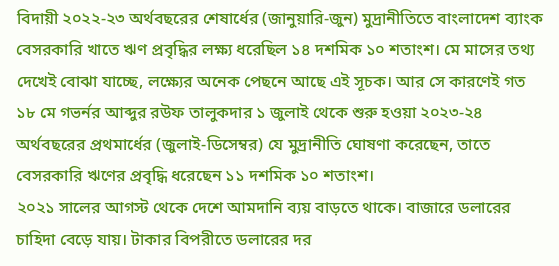বিদায়ী ২০২২-২৩ অর্থবছরের শেষার্ধের (জানুয়ারি-জুন) মুদ্রানীতিতে বাংলাদেশ ব্যাংক বেসরকারি খাতে ঋণ প্রবৃদ্ধির লক্ষ্য ধরেছিল ১৪ দশমিক ১০ শতাংশ। মে মাসের তথ্য দেখেই বোঝা যাচ্ছে, লক্ষ্যের অনেক পেছনে আছে এই সূচক। আর সে কারণেই গত ১৮ মে গভর্নর আব্দুর রউফ তালুকদার ১ জুলাই থেকে শুরু হওয়া ২০২৩-২৪ অর্থবছরের প্রথমার্ধের (জুলাই-ডিসেম্বর) যে মুদ্রানীতি ঘোষণা করেছেন, তাতে বেসরকারি ঋণের প্রবৃদ্ধি ধরেছেন ১১ দশমিক ১০ শতাংশ।
২০২১ সালের আগস্ট থেকে দেশে আমদানি ব্যয় বাড়তে থাকে। বাজারে ডলারের চাহিদা বেড়ে যায়। টাকার বিপরীতে ডলারের দর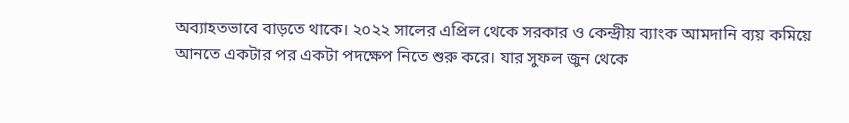অব্যাহতভাবে বাড়তে থাকে। ২০২২ সালের এপ্রিল থেকে সরকার ও কেন্দ্রীয় ব্যাংক আমদানি ব্যয় কমিয়ে আনতে একটার পর একটা পদক্ষেপ নিতে শুরু করে। যার সুফল জুন থেকে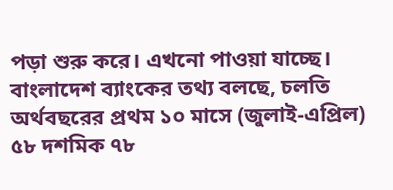পড়া শুরু করে। এখনো পাওয়া যাচ্ছে।
বাংলাদেশ ব্যাংকের তথ্য বলছে, চলতি অর্থবছরের প্রথম ১০ মাসে (জুলাই-এপ্রিল) ৫৮ দশমিক ৭৮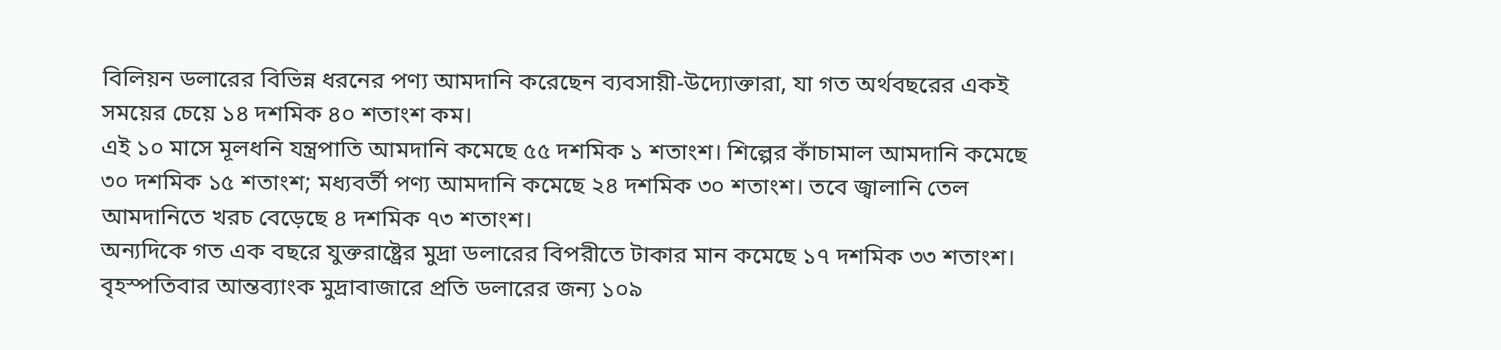বিলিয়ন ডলারের বিভিন্ন ধরনের পণ্য আমদানি করেছেন ব্যবসায়ী-উদ্যোক্তারা, যা গত অর্থবছরের একই সময়ের চেয়ে ১৪ দশমিক ৪০ শতাংশ কম।
এই ১০ মাসে মূলধনি যন্ত্রপাতি আমদানি কমেছে ৫৫ দশমিক ১ শতাংশ। শিল্পের কাঁচামাল আমদানি কমেছে ৩০ দশমিক ১৫ শতাংশ; মধ্যবর্তী পণ্য আমদানি কমেছে ২৪ দশমিক ৩০ শতাংশ। তবে জ্বালানি তেল আমদানিতে খরচ বেড়েছে ৪ দশমিক ৭৩ শতাংশ।
অন্যদিকে গত এক বছরে যুক্তরাষ্ট্রের মুদ্রা ডলারের বিপরীতে টাকার মান কমেছে ১৭ দশমিক ৩৩ শতাংশ। বৃহস্পতিবার আন্তব্যাংক মুদ্রাবাজারে প্রতি ডলারের জন্য ১০৯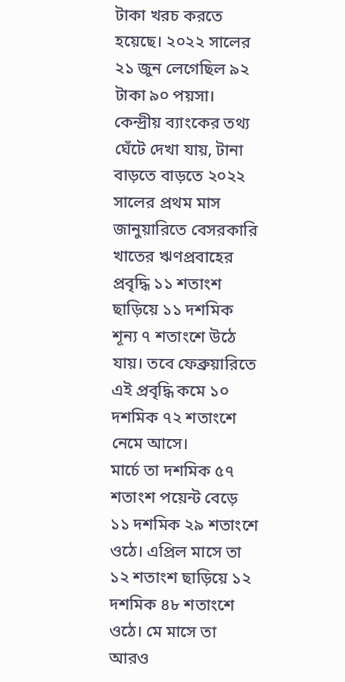টাকা খরচ করতে হয়েছে। ২০২২ সালের ২১ জুন লেগেছিল ৯২ টাকা ৯০ পয়সা।
কেন্দ্রীয় ব্যাংকের তথ্য ঘেঁটে দেখা যায়, টানা বাড়তে বাড়তে ২০২২ সালের প্রথম মাস জানুয়ারিতে বেসরকারি খাতের ঋণপ্রবাহের প্রবৃদ্ধি ১১ শতাংশ ছাড়িয়ে ১১ দশমিক শূন্য ৭ শতাংশে উঠে যায়। তবে ফেব্রুয়ারিতে এই প্রবৃদ্ধি কমে ১০ দশমিক ৭২ শতাংশে নেমে আসে।
মার্চে তা দশমিক ৫৭ শতাংশ পয়েন্ট বেড়ে ১১ দশমিক ২৯ শতাংশে ওঠে। এপ্রিল মাসে তা ১২ শতাংশ ছাড়িয়ে ১২ দশমিক ৪৮ শতাংশে ওঠে। মে মাসে তা আরও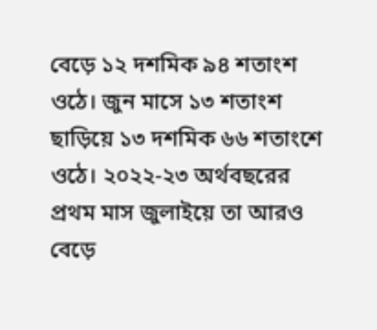বেড়ে ১২ দশমিক ৯৪ শতাংশ ওঠে। জুন মাসে ১৩ শতাংশ ছাড়িয়ে ১৩ দশমিক ৬৬ শতাংশে ওঠে। ২০২২-২৩ অর্থবছরের প্রথম মাস জুলাইয়ে তা আরও বেড়ে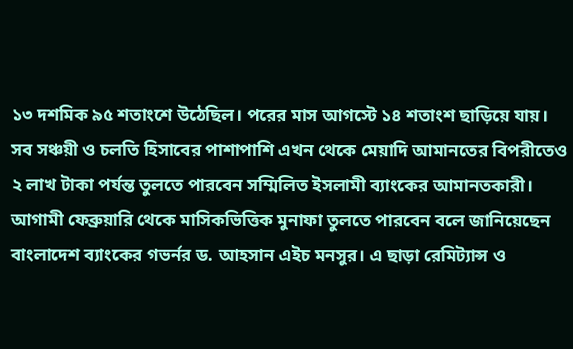১৩ দশমিক ৯৫ শতাংশে উঠেছিল। পরের মাস আগস্টে ১৪ শতাংশ ছাড়িয়ে যায়।
সব সঞ্চয়ী ও চলতি হিসাবের পাশাপাশি এখন থেকে মেয়াদি আমানতের বিপরীতেও ২ লাখ টাকা পর্যন্ত তুলতে পারবেন সম্মিলিত ইসলামী ব্যাংকের আমানতকারী। আগামী ফেব্রুয়ারি থেকে মাসিকভিত্তিক মুনাফা তুলতে পারবেন বলে জানিয়েছেন বাংলাদেশ ব্যাংকের গভর্নর ড. আহসান এইচ মনসুর। এ ছাড়া রেমিট্যান্স ও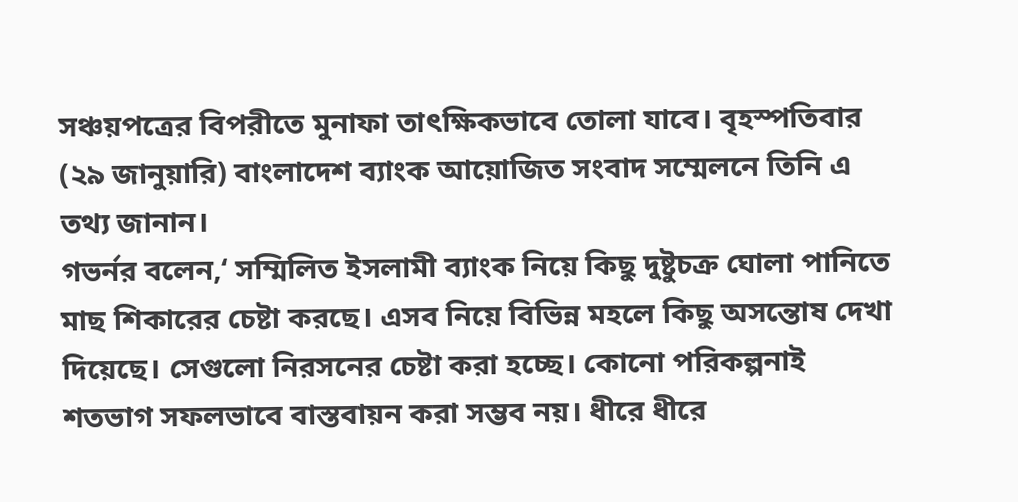সঞ্চয়পত্রের বিপরীতে মুনাফা তাৎক্ষিকভাবে তোলা যাবে। বৃহস্পতিবার (২৯ জানুয়ারি) বাংলাদেশ ব্যাংক আয়োজিত সংবাদ সম্মেলনে তিনি এ তথ্য জানান।
গভর্নর বলেন,‘ সম্মিলিত ইসলামী ব্যাংক নিয়ে কিছু দুষ্টুচক্র ঘোলা পানিতে মাছ শিকারের চেষ্টা করছে। এসব নিয়ে বিভিন্ন মহলে কিছু অসন্তোষ দেখা দিয়েছে। সেগুলো নিরসনের চেষ্টা করা হচ্ছে। কোনো পরিকল্পনাই শতভাগ সফলভাবে বাস্তবায়ন করা সম্ভব নয়। ধীরে ধীরে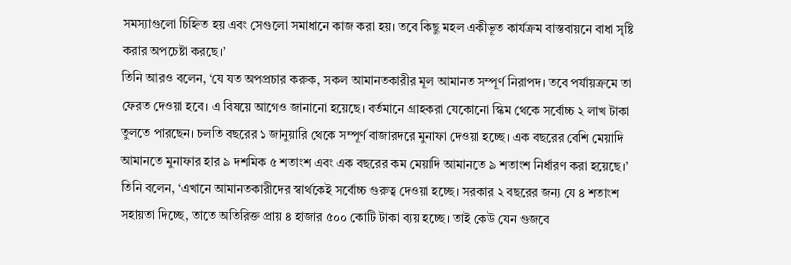সমস্যাগুলো চিহ্নিত হয় এবং সেগুলো সমাধানে কাজ করা হয়। তবে কিছু মহল একীভূত কার্যক্রম বাস্তবায়নে বাধা সৃষ্টি করার অপচেষ্টা করছে।’
তিনি আরও বলেন, ‘যে যত অপপ্রচার করুক, সকল আমানতকারীর মূল আমানত সম্পূর্ণ নিরাপদ। তবে পর্যায়ক্রমে তা ফেরত দেওয়া হবে। এ বিষয়ে আগেও জানানো হয়েছে। বর্তমানে গ্রাহকরা যেকোনো স্কিম থেকে সর্বোচ্চ ২ লাখ টাকা তুলতে পারছেন। চলতি বছরের ১ জানুয়ারি থেকে সম্পূর্ণ বাজারদরে মুনাফা দেওয়া হচ্ছে। এক বছরের বেশি মেয়াদি আমানতে মুনাফার হার ৯ দশমিক ৫ শতাংশ এবং এক বছরের কম মেয়াদি আমানতে ৯ শতাংশ নির্ধারণ করা হয়েছে।’
তিনি বলেন, ‘এখানে আমানতকারীদের স্বার্থকেই সর্বোচ্চ গুরুত্ব দেওয়া হচ্ছে। সরকার ২ বছরের জন্য যে ৪ শতাংশ সহায়তা দিচ্ছে, তাতে অতিরিক্ত প্রায় ৪ হাজার ৫০০ কোটি টাকা ব্যয় হচ্ছে। তাই কেউ যেন গুজবে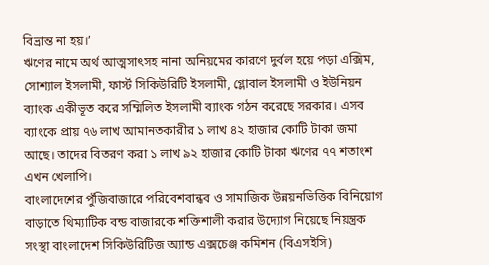বিভ্রান্ত না হয়।’
ঋণের নামে অর্থ আত্মসাৎসহ নানা অনিয়মের কারণে দুর্বল হয়ে পড়া এক্সিম, সোশ্যাল ইসলামী, ফার্স্ট সিকিউরিটি ইসলামী, গ্লোবাল ইসলামী ও ইউনিয়ন ব্যাংক একীভূত করে সম্মিলিত ইসলামী ব্যাংক গঠন করেছে সরকার। এসব ব্যাংকে প্রায় ৭৬ লাখ আমানতকারীর ১ লাখ ৪২ হাজার কোটি টাকা জমা আছে। তাদের বিতরণ করা ১ লাখ ৯২ হাজার কোটি টাকা ঋণের ৭৭ শতাংশ এখন খেলাপি।
বাংলাদেশের পুঁজিবাজারে পরিবেশবান্ধব ও সামাজিক উন্নয়নভিত্তিক বিনিয়োগ বাড়াতে থিম্যাটিক বন্ড বাজারকে শক্তিশালী করার উদ্যোগ নিয়েছে নিয়ন্ত্রক সংস্থা বাংলাদেশ সিকিউরিটিজ অ্যান্ড এক্সচেঞ্জ কমিশন (বিএসইসি)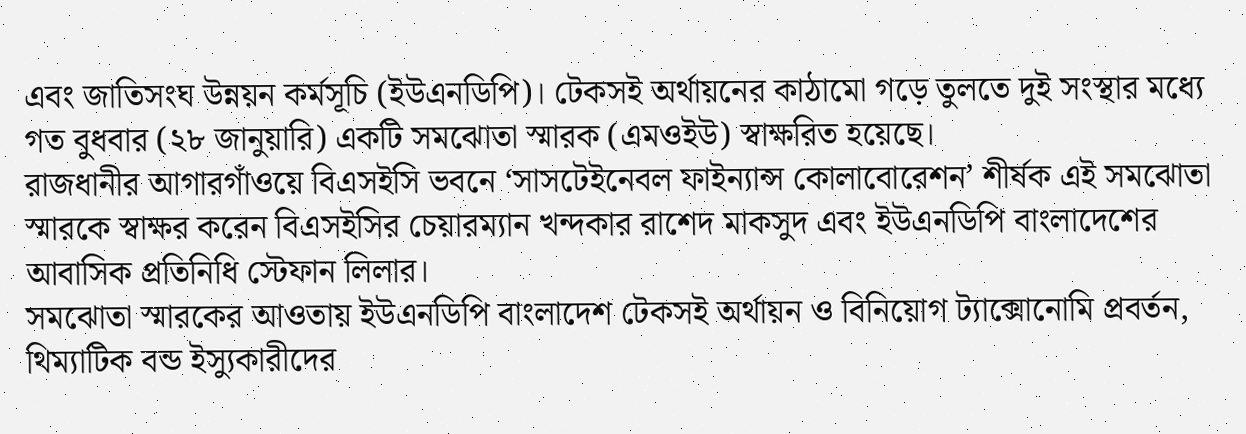এবং জাতিসংঘ উন্নয়ন কর্মসূচি (ইউএনডিপি)। টেকসই অর্থায়নের কাঠামো গড়ে তুলতে দুই সংস্থার মধ্যে গত বুধবার (২৮ জানুয়ারি) একটি সমঝোতা স্মারক (এমওইউ) স্বাক্ষরিত হয়েছে।
রাজধানীর আগারগাঁওয়ে বিএসইসি ভবনে ‘সাসটেইনেবল ফাইন্যান্স কোলাবোরেশন’ শীর্ষক এই সমঝোতা স্মারকে স্বাক্ষর করেন বিএসইসির চেয়ারম্যান খন্দকার রাশেদ মাকসুদ এবং ইউএনডিপি বাংলাদেশের আবাসিক প্রতিনিধি স্টেফান লিলার।
সমঝোতা স্মারকের আওতায় ইউএনডিপি বাংলাদেশ টেকসই অর্থায়ন ও বিনিয়োগ ট্যাক্সোনোমি প্রবর্তন, থিম্যাটিক বন্ড ইস্যুকারীদের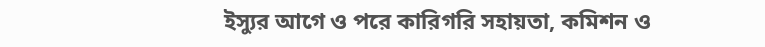ইস্যুর আগে ও পরে কারিগরি সহায়তা, কমিশন ও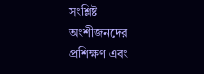সংশ্লিষ্ট অংশীজনদের প্রশিক্ষণ এবং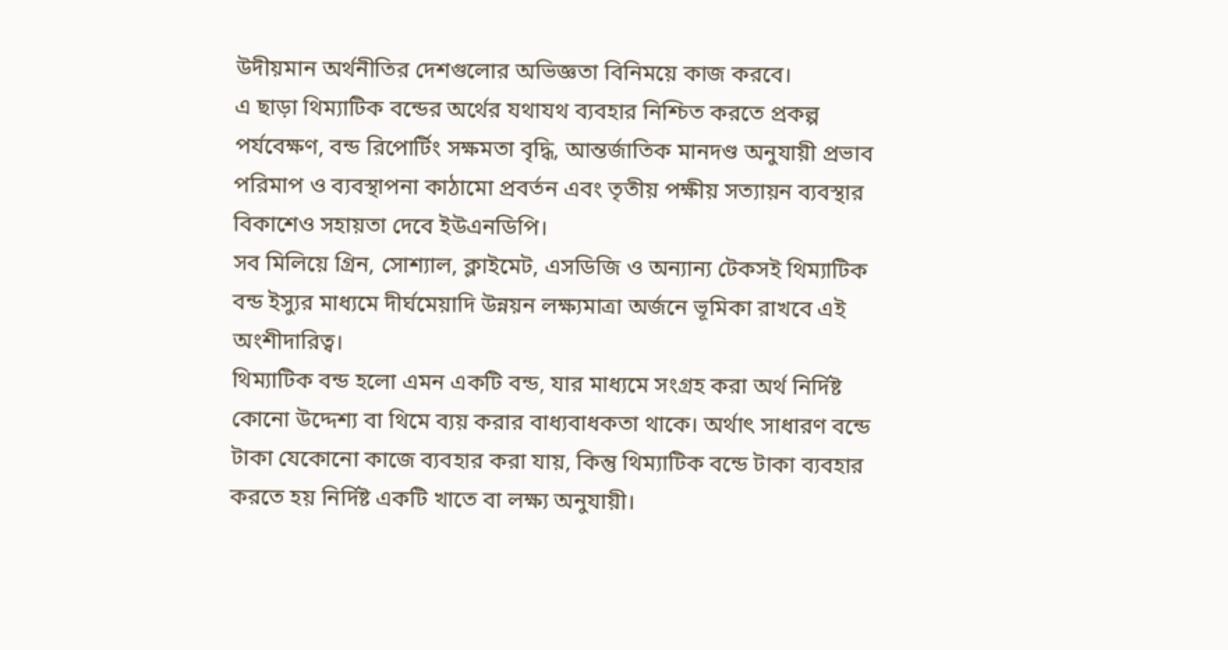উদীয়মান অর্থনীতির দেশগুলোর অভিজ্ঞতা বিনিময়ে কাজ করবে।
এ ছাড়া থিম্যাটিক বন্ডের অর্থের যথাযথ ব্যবহার নিশ্চিত করতে প্রকল্প পর্যবেক্ষণ, বন্ড রিপোর্টিং সক্ষমতা বৃদ্ধি, আন্তর্জাতিক মানদণ্ড অনুযায়ী প্রভাব পরিমাপ ও ব্যবস্থাপনা কাঠামো প্রবর্তন এবং তৃতীয় পক্ষীয় সত্যায়ন ব্যবস্থার বিকাশেও সহায়তা দেবে ইউএনডিপি।
সব মিলিয়ে গ্রিন, সোশ্যাল, ক্লাইমেট, এসডিজি ও অন্যান্য টেকসই থিম্যাটিক বন্ড ইস্যুর মাধ্যমে দীর্ঘমেয়াদি উন্নয়ন লক্ষ্যমাত্রা অর্জনে ভূমিকা রাখবে এই অংশীদারিত্ব।
থিম্যাটিক বন্ড হলো এমন একটি বন্ড, যার মাধ্যমে সংগ্রহ করা অর্থ নির্দিষ্ট কোনো উদ্দেশ্য বা থিমে ব্যয় করার বাধ্যবাধকতা থাকে। অর্থাৎ সাধারণ বন্ডে টাকা যেকোনো কাজে ব্যবহার করা যায়, কিন্তু থিম্যাটিক বন্ডে টাকা ব্যবহার করতে হয় নির্দিষ্ট একটি খাতে বা লক্ষ্য অনুযায়ী।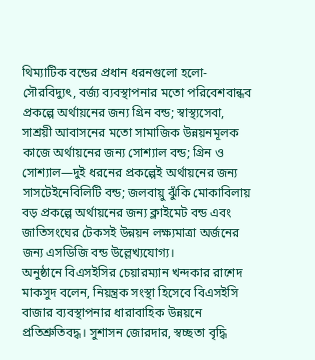থিম্যাটিক বন্ডের প্রধান ধরনগুলো হলো- সৌরবিদ্যুৎ, বর্জ্য ব্যবস্থাপনার মতো পরিবেশবান্ধব প্রকল্পে অর্থায়নের জন্য গ্রিন বন্ড; স্বাস্থ্যসেবা, সাশ্রয়ী আবাসনের মতো সামাজিক উন্নয়নমূলক কাজে অর্থায়নের জন্য সোশ্যাল বন্ড; গ্রিন ও সোশ্যাল—দুই ধরনের প্রকল্পেই অর্থায়নের জন্য সাসটেইনেবিলিটি বন্ড; জলবায়ু ঝুঁকি মোকাবিলায় বড় প্রকল্পে অর্থায়নের জন্য ক্লাইমেট বন্ড এবং জাতিসংঘের টেকসই উন্নয়ন লক্ষ্যমাত্রা অর্জনের জন্য এসডিজি বন্ড উল্লেখ্যযোগ্য।
অনুষ্ঠানে বিএসইসির চেয়ারম্যান খন্দকার রাশেদ মাকসুদ বলেন, নিয়ন্ত্রক সংস্থা হিসেবে বিএসইসি বাজার ব্যবস্থাপনার ধারাবাহিক উন্নয়নে প্রতিশ্রুতিবদ্ধ। সুশাসন জোরদার, স্বচ্ছতা বৃদ্ধি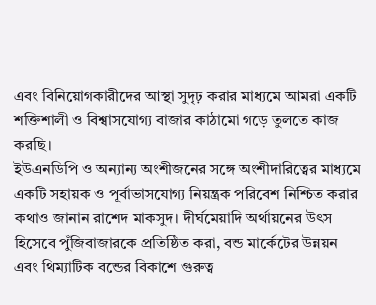এবং বিনিয়োগকারীদের আস্থা সুদৃঢ় করার মাধ্যমে আমরা একটি শক্তিশালী ও বিশ্বাসযোগ্য বাজার কাঠামো গড়ে তুলতে কাজ করছি।
ইউএনডিপি ও অন্যান্য অংশীজনের সঙ্গে অংশীদারিত্বের মাধ্যমে একটি সহায়ক ও পূর্বাভাসযোগ্য নিয়ন্ত্রক পরিবেশ নিশ্চিত করার কথাও জানান রাশেদ মাকসুদ। দীর্ঘমেয়াদি অর্থায়নের উৎস হিসেবে পুঁজিবাজারকে প্রতিষ্ঠিত করা, বন্ড মার্কেটের উন্নয়ন এবং থিম্যাটিক বন্ডের বিকাশে গুরুত্ব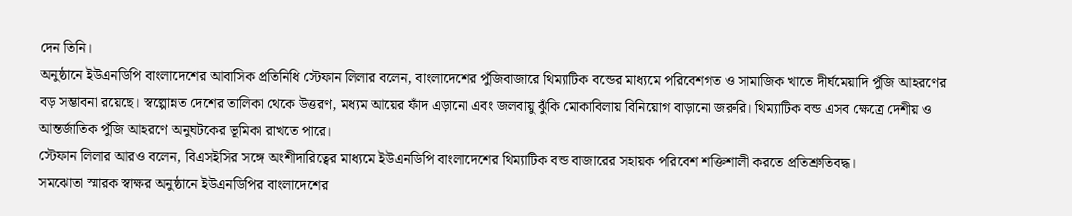দেন তিনি।
অনুষ্ঠানে ইউএনডিপি বাংলাদেশের আবাসিক প্রতিনিধি স্টেফান লিলার বলেন, বাংলাদেশের পুঁজিবাজারে থিম্যাটিক বন্ডের মাধ্যমে পরিবেশগত ও সামাজিক খাতে দীর্ঘমেয়াদি পুঁজি আহরণের বড় সম্ভাবনা রয়েছে। স্বল্পোন্নত দেশের তালিকা থেকে উত্তরণ, মধ্যম আয়ের ফাঁদ এড়ানো এবং জলবায়ু ঝুঁকি মোকাবিলায় বিনিয়োগ বাড়ানো জরুরি। থিম্যাটিক বন্ড এসব ক্ষেত্রে দেশীয় ও আন্তর্জাতিক পুঁজি আহরণে অনুঘটকের ভূমিকা রাখতে পারে।
স্টেফান লিলার আরও বলেন, বিএসইসির সঙ্গে অংশীদারিত্বের মাধ্যমে ইউএনডিপি বাংলাদেশের থিম্যাটিক বন্ড বাজারের সহায়ক পরিবেশ শক্তিশালী করতে প্রতিশ্রুতিবদ্ধ।
সমঝোতা স্মারক স্বাক্ষর অনুষ্ঠানে ইউএনডিপির বাংলাদেশের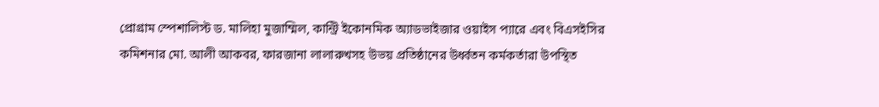প্রোগ্রাম স্পেশালিস্ট ড. মালিহা মুজাম্মিল, কান্ট্রি ইকোনমিক অ্যাডভাইজার ওয়াইস প্যারে এবং বিএসইসির কমিশনার মো. আলী আকবর, ফারজানা লালারুখসহ উভয় প্রতিষ্ঠানের উর্ধ্বতন কর্মকর্তারা উপস্থিত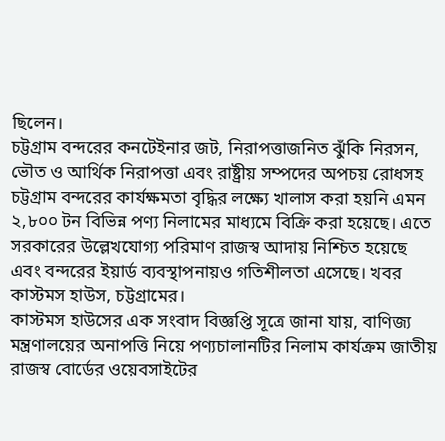ছিলেন।
চট্টগ্রাম বন্দরের কনটেইনার জট, নিরাপত্তাজনিত ঝুঁকি নিরসন, ভৌত ও আর্থিক নিরাপত্তা এবং রাষ্ট্রীয় সম্পদের অপচয় রোধসহ চট্টগ্রাম বন্দরের কার্যক্ষমতা বৃদ্ধির লক্ষ্যে খালাস করা হয়নি এমন ২,৮০০ টন বিভিন্ন পণ্য নিলামের মাধ্যমে বিক্রি করা হয়েছে। এতে সরকারের উল্লেখযোগ্য পরিমাণ রাজস্ব আদায় নিশ্চিত হয়েছে এবং বন্দরের ইয়ার্ড ব্যবস্থাপনায়ও গতিশীলতা এসেছে। খবর কাস্টমস হাউস, চট্টগ্রামের।
কাস্টমস হাউসের এক সংবাদ বিজ্ঞপ্তি সূত্রে জানা যায়, বাণিজ্য মন্ত্রণালয়ের অনাপত্তি নিয়ে পণ্যচালানটির নিলাম কার্যক্রম জাতীয় রাজস্ব বোর্ডের ওয়েবসাইটের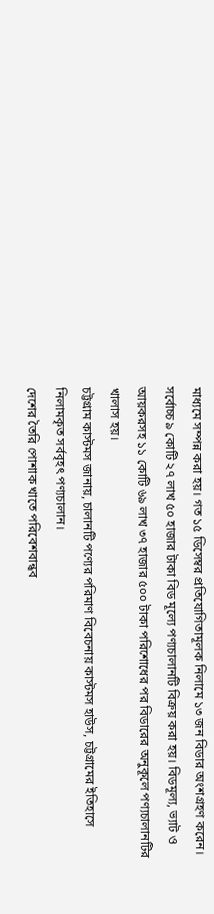মাধ্যমে সম্পন্ন করা হয়। গত ১৫ ডিসেম্বর প্রতিযোগিতামূলক নিলামে ১৩ জন বিডার অংশগ্রহণ করেন। সর্বোচ্চ ৯ কোটি ২৭ লাখ ৫০ হাজার টাকা বিড মূল্যে পণ্যচালানটি বিক্রয় করা হয়। বিডমূল্য, ভ্যাট ও আয়করসহ ১১ কোটি ৬৯ লাখ ৩৭ হাজার ৫০০ টাকা পরিশোধের পর বিডারের অনুকূলে পণ্যচালানটির খালাস হয়।
চট্টগ্রাম কাস্টমস জানায়, চালানটি পণ্যের পরিমাণ বিবেচনায় কাস্টমস হাউস, চট্টগ্রামের ইতিহাসে নিলামকৃত সর্ববৃহৎ পণ্যচালান।
দেশের তৈরি পোশাক খাতে পরিবেশবান্ধব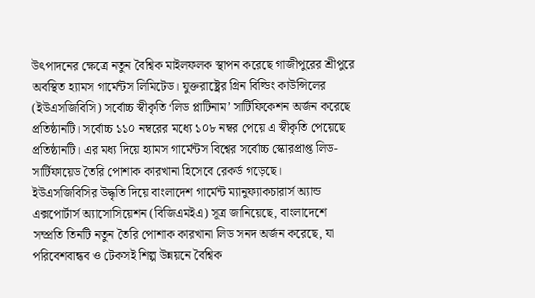উৎপাদনের ক্ষেত্রে নতুন বৈশ্বিক মাইলফলক স্থাপন করেছে গাজীপুরের শ্রীপুরে অবস্থিত হ্যামস গার্মেন্টস লিমিটেড। যুক্তরাষ্ট্রের গ্রিন বিল্ডিং কাউন্সিলের (ইউএসজিবিসি) সর্বোচ্চ স্বীকৃতি ‘লিড প্লাটিনাম’ সার্টিফিকেশন অর্জন করেছে প্রতিষ্ঠানটি। সর্বোচ্চ ১১০ নম্বরের মধ্যে ১০৮ নম্বর পেয়ে এ স্বীকৃতি পেয়েছে প্রতিষ্ঠানটি। এর মধ্য দিয়ে হ্যামস গার্মেন্টস বিশ্বের সর্বোচ্চ স্কোরপ্রাপ্ত লিড-সার্টিফায়েড তৈরি পোশাক কারখানা হিসেবে রেকর্ড গড়েছে।
ইউএসজিবিসির উদ্ধৃতি দিয়ে বাংলাদেশ গার্মেন্ট ম্যানুফ্যাকচারার্স অ্যান্ড এক্সপোর্টার্স অ্যাসোসিয়েশন (বিজিএমইএ) সূত্র জানিয়েছে, বাংলাদেশে সম্প্রতি তিনটি নতুন তৈরি পোশাক কারখানা লিড সনদ অর্জন করেছে, যা পরিবেশবান্ধব ও টেকসই শিল্প উন্নয়নে বৈশ্বিক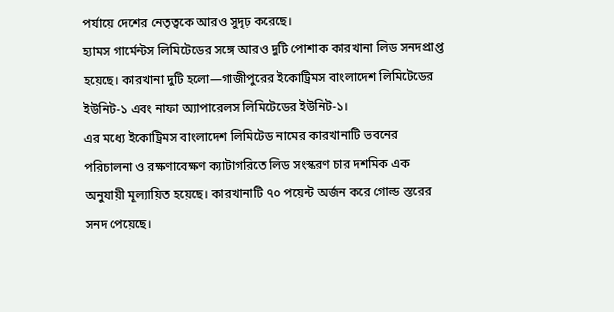পর্যায়ে দেশের নেতৃত্বকে আরও সুদৃঢ় করেছে।
হ্যামস গার্মেন্টস লিমিটেডের সঙ্গে আরও দুটি পোশাক কারখানা লিড সনদপ্রাপ্ত হয়েছে। কারখানা দুটি হলো—গাজীপুরের ইকোট্রিমস বাংলাদেশ লিমিটেডের ইউনিট-১ এবং নাফা অ্যাপারেলস লিমিটেডের ইউনিট-১।
এর মধ্যে ইকোট্রিমস বাংলাদেশ লিমিটেড নামের কারখানাটি ভবনের পরিচালনা ও রক্ষণাবেক্ষণ ক্যাটাগরিতে লিড সংস্করণ চার দশমিক এক অনুযায়ী মূল্যায়িত হয়েছে। কারখানাটি ৭০ পয়েন্ট অর্জন করে গোল্ড স্তরের সনদ পেয়েছে।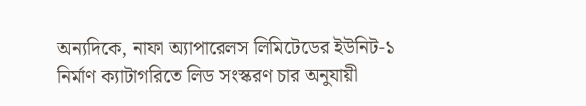অন্যদিকে, নাফা অ্যাপারেলস লিমিটেডের ইউনিট-১ নির্মাণ ক্যাটাগরিতে লিড সংস্করণ চার অনুযায়ী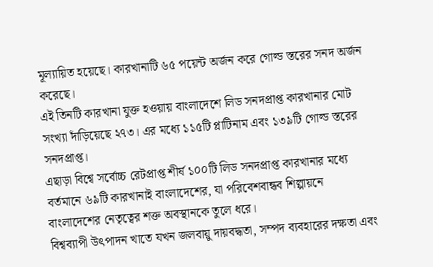মূল্যায়িত হয়েছে। কারখানাটি ৬৫ পয়েন্ট অর্জন করে গোল্ড স্তরের সনদ অর্জন করেছে।
এই তিনটি কারখানা যুক্ত হওয়ায় বাংলাদেশে লিড সনদপ্রাপ্ত কারখানার মোট সংখ্যা দাঁড়িয়েছে ২৭৩। এর মধ্যে ১১৫টি প্লাটিনাম এবং ১৩৯টি গোল্ড স্তরের সনদপ্রাপ্ত।
এছাড়া বিশ্বে সর্বোচ্চ রেটপ্রাপ্ত শীর্ষ ১০০টি লিড সনদপ্রাপ্ত কারখানার মধ্যে বর্তমানে ৬৯টি কারখানাই বাংলাদেশের, যা পরিবেশবান্ধব শিল্পায়নে বাংলাদেশের নেতৃত্বের শক্ত অবস্থানকে তুলে ধরে।
বিশ্বব্যাপী উৎপাদন খাতে যখন জলবায়ু দায়বদ্ধতা, সম্পদ ব্যবহারের দক্ষতা এবং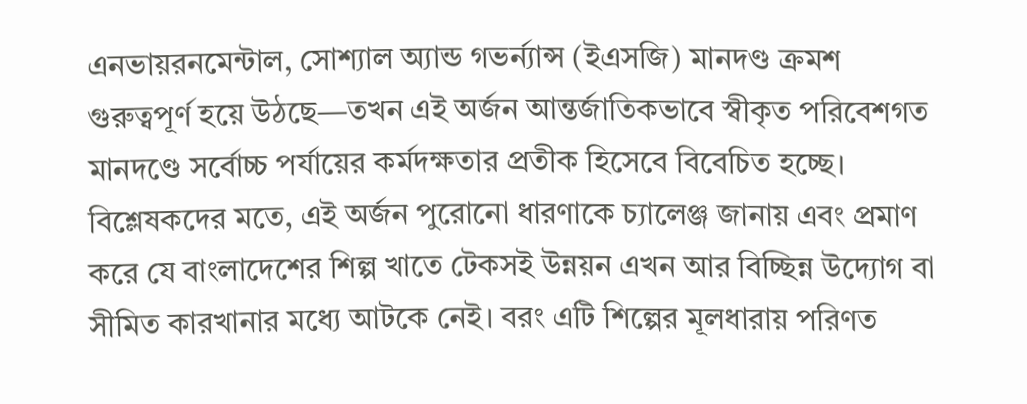এনভায়রনমেন্টাল, সোশ্যাল অ্যান্ড গভর্ন্যান্স (ইএসজি) মানদণ্ড ক্রমশ গুরুত্বপূর্ণ হয়ে উঠছে—তখন এই অর্জন আন্তর্জাতিকভাবে স্বীকৃত পরিবেশগত মানদণ্ডে সর্বোচ্চ পর্যায়ের কর্মদক্ষতার প্রতীক হিসেবে বিবেচিত হচ্ছে।
বিশ্লেষকদের মতে, এই অর্জন পুরোনো ধারণাকে চ্যালেঞ্জ জানায় এবং প্রমাণ করে যে বাংলাদেশের শিল্প খাতে টেকসই উন্নয়ন এখন আর বিচ্ছিন্ন উদ্যোগ বা সীমিত কারখানার মধ্যে আটকে নেই। বরং এটি শিল্পের মূলধারায় পরিণত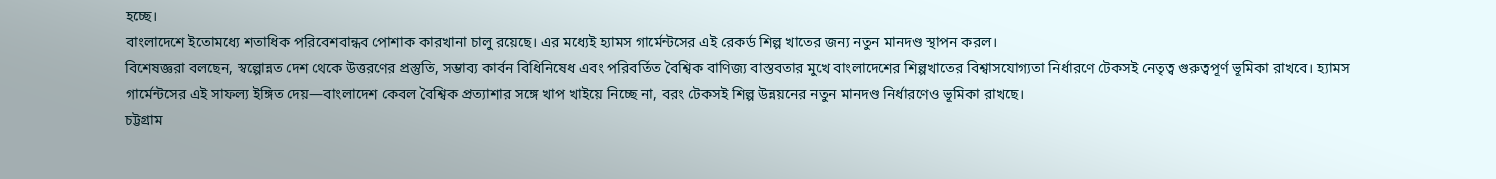হচ্ছে।
বাংলাদেশে ইতোমধ্যে শতাধিক পরিবেশবান্ধব পোশাক কারখানা চালু রয়েছে। এর মধ্যেই হ্যামস গার্মেন্টসের এই রেকর্ড শিল্প খাতের জন্য নতুন মানদণ্ড স্থাপন করল।
বিশেষজ্ঞরা বলছেন, স্বল্পোন্নত দেশ থেকে উত্তরণের প্রস্তুতি, সম্ভাব্য কার্বন বিধিনিষেধ এবং পরিবর্তিত বৈশ্বিক বাণিজ্য বাস্তবতার মুখে বাংলাদেশের শিল্পখাতের বিশ্বাসযোগ্যতা নির্ধারণে টেকসই নেতৃত্ব গুরুত্বপূর্ণ ভূমিকা রাখবে। হ্যামস গার্মেন্টসের এই সাফল্য ইঙ্গিত দেয়—বাংলাদেশ কেবল বৈশ্বিক প্রত্যাশার সঙ্গে খাপ খাইয়ে নিচ্ছে না, বরং টেকসই শিল্প উন্নয়নের নতুন মানদণ্ড নির্ধারণেও ভূমিকা রাখছে।
চট্টগ্রাম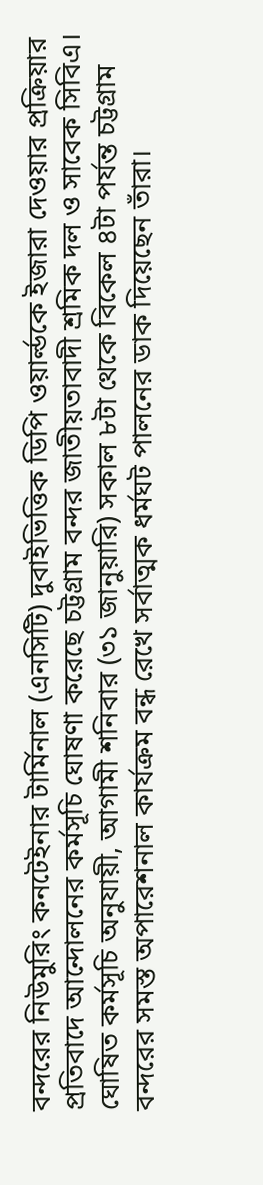বন্দরের নিউমুরিং কনটেইনার টার্মিনাল (এনসিটি) দুবাইভিত্তিক ডিপি ওয়ার্ল্ডকে ইজারা দেওয়ার প্রক্রিয়ার প্রতিবাদে আন্দোলনের কর্মসূচি ঘোষণা করেছে চট্টগ্রাম বন্দর জাতীয়তাবাদী শ্রমিক দল ও সাবেক সিবিএ।
ঘোষিত কর্মসূচি অনুযায়ী, আগামী শনিবার (৩১ জানুয়ারি) সকাল ৮টা থেকে বিকেল ৪টা পর্যন্ত চট্টগ্রাম বন্দরের সমস্ত অপারেশনাল কার্যক্রম বন্ধ রেখে সর্বাত্মক ধর্মঘট পালনের ডাক দিয়েছেন তাঁরা।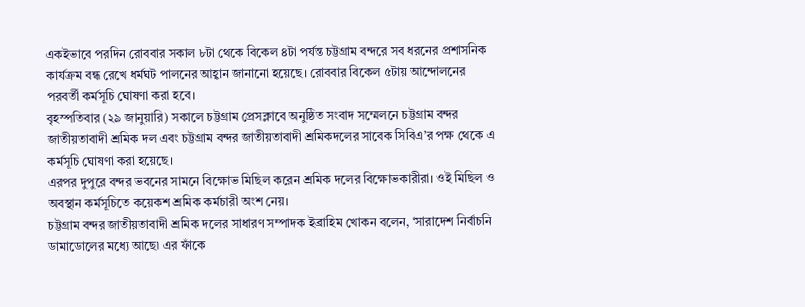একইভাবে পরদিন রোববার সকাল ৮টা থেকে বিকেল ৪টা পর্যন্ত চট্টগ্রাম বন্দরে সব ধরনের প্রশাসনিক কার্যক্রম বন্ধ রেখে ধর্মঘট পালনের আহ্বান জানানো হয়েছে। রোববার বিকেল ৫টায় আন্দোলনের পরবর্তী কর্মসূচি ঘোষণা করা হবে।
বৃহস্পতিবার (২৯ জানুয়ারি) সকালে চট্টগ্রাম প্রেসক্লাবে অনুষ্ঠিত সংবাদ সম্মেলনে চট্টগ্রাম বন্দর জাতীয়তাবাদী শ্রমিক দল এবং চট্টগ্রাম বন্দর জাতীয়তাবাদী শ্রমিকদলের সাবেক সিবিএ’র পক্ষ থেকে এ কর্মসূচি ঘোষণা করা হয়েছে।
এরপর দুপুরে বন্দর ভবনের সামনে বিক্ষোভ মিছিল করেন শ্রমিক দলের বিক্ষোভকারীরা। ওই মিছিল ও অবস্থান কর্মসূচিতে কয়েকশ শ্রমিক কর্মচারী অংশ নেয়।
চট্টগ্রাম বন্দর জাতীয়তাবাদী শ্রমিক দলের সাধারণ সম্পাদক ইব্রাহিম খোকন বলেন, ‘সারাদেশ নির্বাচনি ডামাডোলের মধ্যে আছে৷ এর ফাঁকে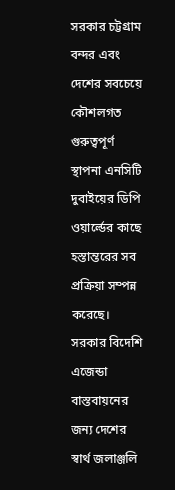সরকার চট্টগ্রাম বন্দর এবং দেশের সবচেয়ে কৌশলগত গুরুত্বপূর্ণ স্থাপনা এনসিটি দুবাইয়ের ডিপি ওয়ার্ল্ডের কাছে হস্তান্তরের সব প্রক্রিয়া সম্পন্ন করেছে। সরকার বিদেশি এজেন্ডা বাস্তবায়নের জন্য দেশের স্বার্থ জলাঞ্জলি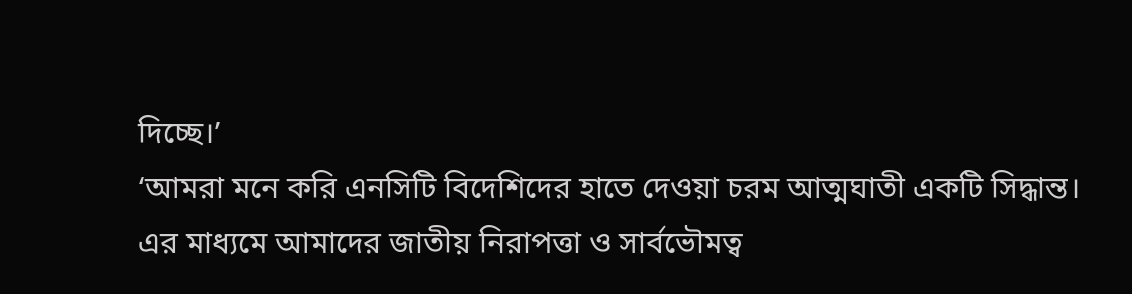দিচ্ছে।’
‘আমরা মনে করি এনসিটি বিদেশিদের হাতে দেওয়া চরম আত্মঘাতী একটি সিদ্ধান্ত। এর মাধ্যমে আমাদের জাতীয় নিরাপত্তা ও সার্বভৌমত্ব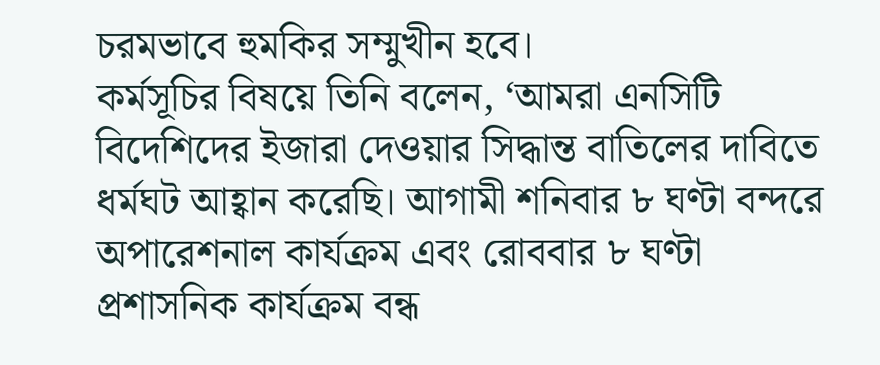চরমভাবে হুমকির সম্মুখীন হবে।
কর্মসূচির বিষয়ে তিনি বলেন, ‘আমরা এনসিটি বিদেশিদের ইজারা দেওয়ার সিদ্ধান্ত বাতিলের দাবিতে ধর্মঘট আহ্বান করেছি। আগামী শনিবার ৮ ঘণ্টা বন্দরে অপারেশনাল কার্যক্রম এবং রোববার ৮ ঘণ্টা প্রশাসনিক কার্যক্রম বন্ধ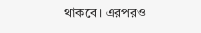থাকবে। এরপরও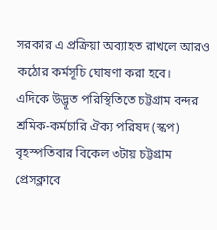সরকার এ প্রক্রিয়া অব্যাহত রাখলে আরও কঠোর কর্মসূচি ঘোষণা করা হবে।
এদিকে উদ্ভূত পরিস্থিতিতে চট্টগ্রাম বন্দর শ্রমিক-কর্মচারি ঐক্য পরিষদ (স্কপ) বৃহস্পতিবার বিকেল ৩টায় চট্টগ্রাম প্রেসক্লাবে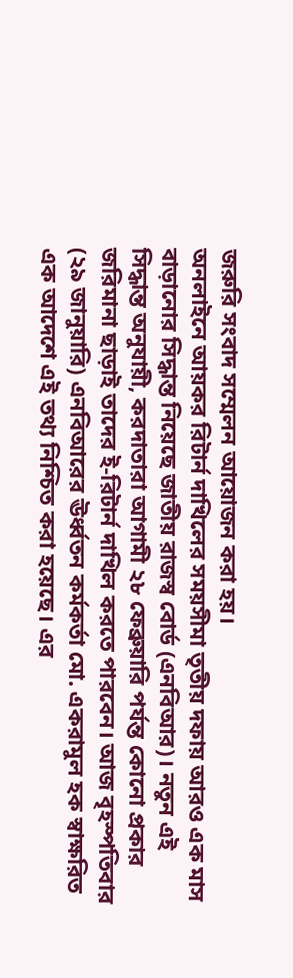জরুরি সংবাদ সম্মেলন আয়োজন করা হয়।
অনলাইনে আয়কর রিটার্ন দাখিলের সময়সীমা তৃতীয় দফায় আরও এক মাস বাড়ানোর সিদ্ধান্ত নিয়েছে জাতীয় রাজস্ব বোর্ড (এনবিআর)। নতুন এই সিদ্ধান্ত অনুযায়ী, করদাতারা আগামী ২৮ ফেব্রুয়ারি পর্যন্ত কোনো প্রকার জরিমানা ছাড়াই তাদের ই-রিটার্ন দাখিল করতে পারবেন। আজ বৃহস্পতিবার (২৯ জানুয়ারি) এনবিআরের ঊর্ধ্বতন কর্মকর্তা মো. একরামুল হক স্বাক্ষরিত এক আদেশে এই তথ্য নিশ্চিত করা হয়েছে। এর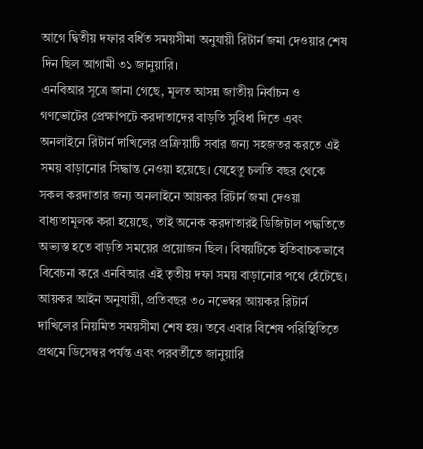আগে দ্বিতীয় দফার বর্ধিত সময়সীমা অনুযায়ী রিটার্ন জমা দেওয়ার শেষ দিন ছিল আগামী ৩১ জানুয়ারি।
এনবিআর সূত্রে জানা গেছে, মূলত আসন্ন জাতীয় নির্বাচন ও গণভোটের প্রেক্ষাপটে করদাতাদের বাড়তি সুবিধা দিতে এবং অনলাইনে রিটার্ন দাখিলের প্রক্রিয়াটি সবার জন্য সহজতর করতে এই সময় বাড়ানোর সিদ্ধান্ত নেওয়া হয়েছে। যেহেতু চলতি বছর থেকে সকল করদাতার জন্য অনলাইনে আয়কর রিটার্ন জমা দেওয়া বাধ্যতামূলক করা হয়েছে, তাই অনেক করদাতারই ডিজিটাল পদ্ধতিতে অভ্যস্ত হতে বাড়তি সময়ের প্রয়োজন ছিল। বিষয়টিকে ইতিবাচকভাবে বিবেচনা করে এনবিআর এই তৃতীয় দফা সময় বাড়ানোর পথে হেঁটেছে।
আয়কর আইন অনুযায়ী, প্রতিবছর ৩০ নভেম্বর আয়কর রিটার্ন দাখিলের নিয়মিত সময়সীমা শেষ হয়। তবে এবার বিশেষ পরিস্থিতিতে প্রথমে ডিসেম্বর পর্যন্ত এবং পরবর্তীতে জানুয়ারি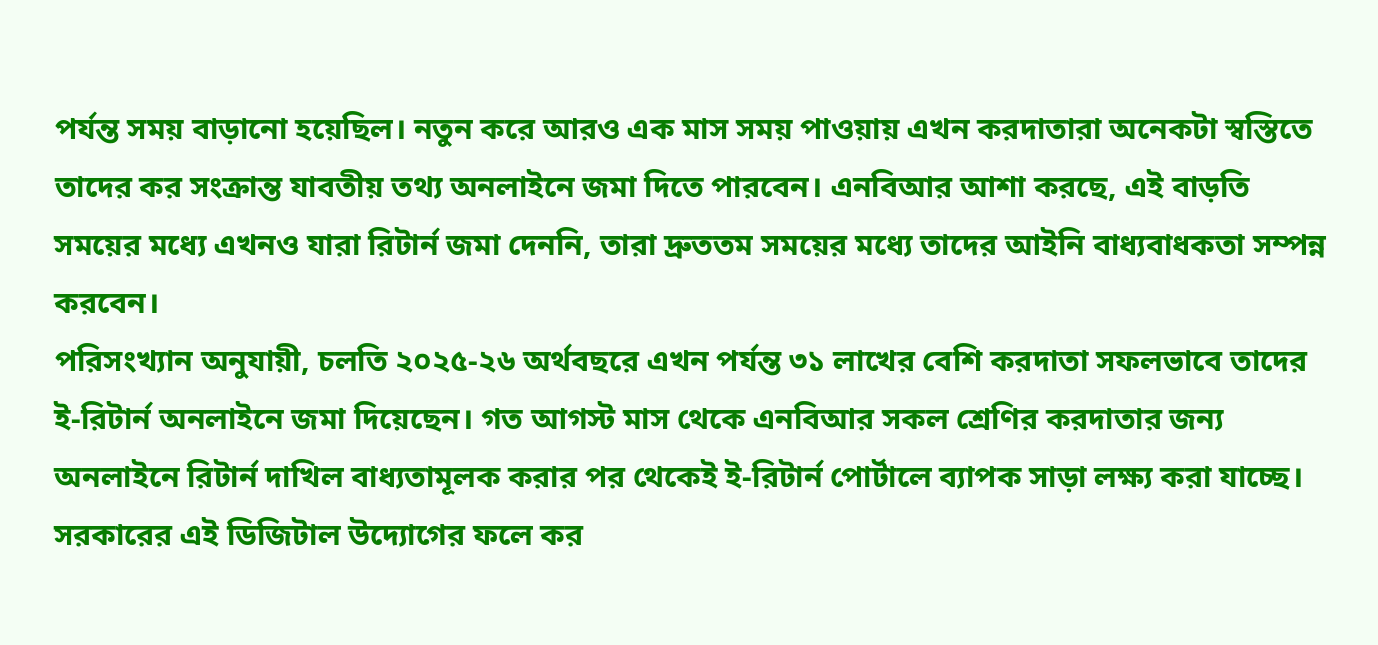পর্যন্ত সময় বাড়ানো হয়েছিল। নতুন করে আরও এক মাস সময় পাওয়ায় এখন করদাতারা অনেকটা স্বস্তিতে তাদের কর সংক্রান্ত যাবতীয় তথ্য অনলাইনে জমা দিতে পারবেন। এনবিআর আশা করছে, এই বাড়তি সময়ের মধ্যে এখনও যারা রিটার্ন জমা দেননি, তারা দ্রুততম সময়ের মধ্যে তাদের আইনি বাধ্যবাধকতা সম্পন্ন করবেন।
পরিসংখ্যান অনুযায়ী, চলতি ২০২৫-২৬ অর্থবছরে এখন পর্যন্ত ৩১ লাখের বেশি করদাতা সফলভাবে তাদের ই-রিটার্ন অনলাইনে জমা দিয়েছেন। গত আগস্ট মাস থেকে এনবিআর সকল শ্রেণির করদাতার জন্য অনলাইনে রিটার্ন দাখিল বাধ্যতামূলক করার পর থেকেই ই-রিটার্ন পোর্টালে ব্যাপক সাড়া লক্ষ্য করা যাচ্ছে। সরকারের এই ডিজিটাল উদ্যোগের ফলে কর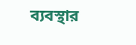ব্যবস্থার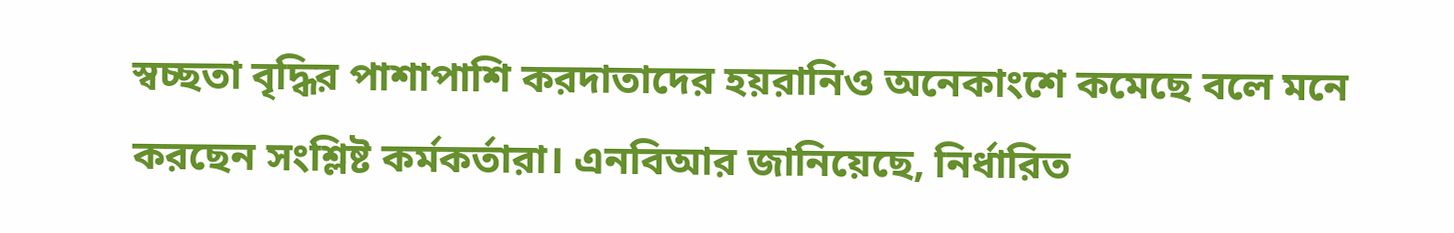স্বচ্ছতা বৃদ্ধির পাশাপাশি করদাতাদের হয়রানিও অনেকাংশে কমেছে বলে মনে করছেন সংশ্লিষ্ট কর্মকর্তারা। এনবিআর জানিয়েছে, নির্ধারিত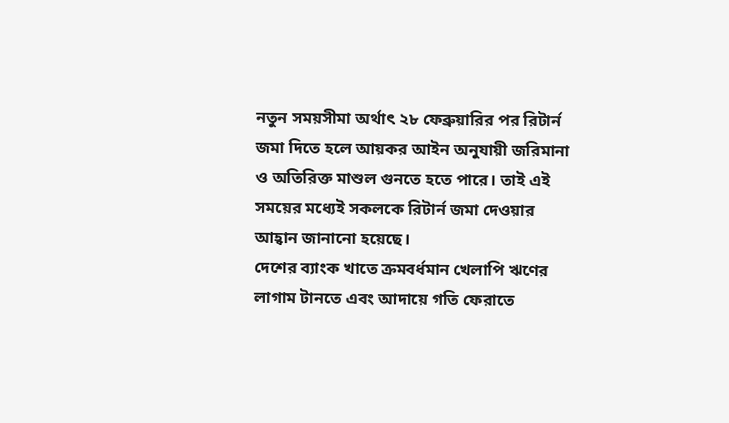নতুন সময়সীমা অর্থাৎ ২৮ ফেব্রুয়ারির পর রিটার্ন জমা দিতে হলে আয়কর আইন অনুযায়ী জরিমানা ও অতিরিক্ত মাশুল গুনতে হতে পারে। তাই এই সময়ের মধ্যেই সকলকে রিটার্ন জমা দেওয়ার আহ্বান জানানো হয়েছে।
দেশের ব্যাংক খাতে ক্রমবর্ধমান খেলাপি ঋণের লাগাম টানতে এবং আদায়ে গতি ফেরাতে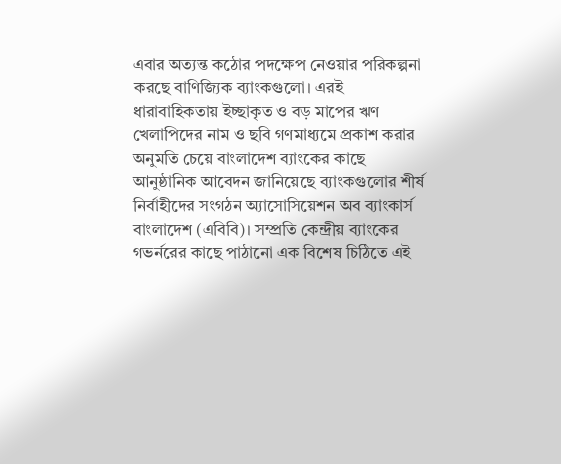এবার অত্যন্ত কঠোর পদক্ষেপ নেওয়ার পরিকল্পনা করছে বাণিজ্যিক ব্যাংকগুলো। এরই ধারাবাহিকতায় ইচ্ছাকৃত ও বড় মাপের ঋণ খেলাপিদের নাম ও ছবি গণমাধ্যমে প্রকাশ করার অনুমতি চেয়ে বাংলাদেশ ব্যাংকের কাছে আনুষ্ঠানিক আবেদন জানিয়েছে ব্যাংকগুলোর শীর্ষ নির্বাহীদের সংগঠন অ্যাসোসিয়েশন অব ব্যাংকার্স বাংলাদেশ (এবিবি)। সম্প্রতি কেন্দ্রীয় ব্যাংকের গভর্নরের কাছে পাঠানো এক বিশেষ চিঠিতে এই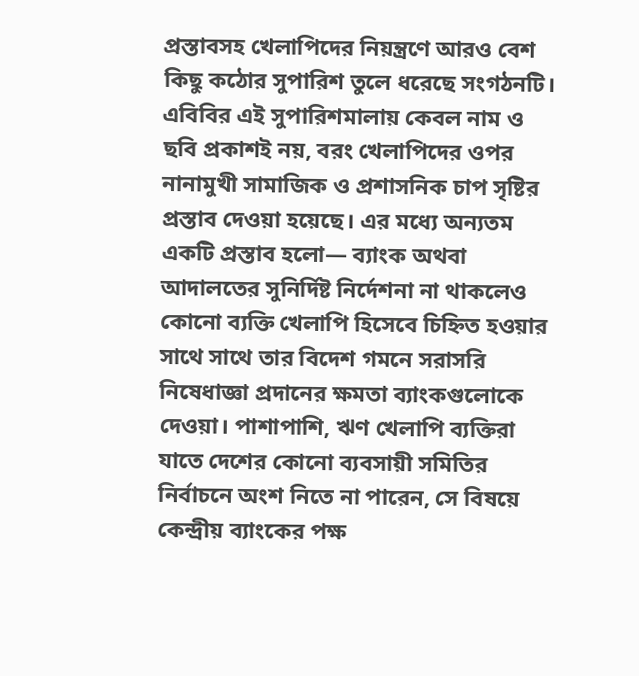প্রস্তাবসহ খেলাপিদের নিয়ন্ত্রণে আরও বেশ কিছু কঠোর সুপারিশ তুলে ধরেছে সংগঠনটি।
এবিবির এই সুপারিশমালায় কেবল নাম ও ছবি প্রকাশই নয়, বরং খেলাপিদের ওপর নানামুখী সামাজিক ও প্রশাসনিক চাপ সৃষ্টির প্রস্তাব দেওয়া হয়েছে। এর মধ্যে অন্যতম একটি প্রস্তাব হলো— ব্যাংক অথবা আদালতের সুনির্দিষ্ট নির্দেশনা না থাকলেও কোনো ব্যক্তি খেলাপি হিসেবে চিহ্নিত হওয়ার সাথে সাথে তার বিদেশ গমনে সরাসরি নিষেধাজ্ঞা প্রদানের ক্ষমতা ব্যাংকগুলোকে দেওয়া। পাশাপাশি, ঋণ খেলাপি ব্যক্তিরা যাতে দেশের কোনো ব্যবসায়ী সমিতির নির্বাচনে অংশ নিতে না পারেন, সে বিষয়ে কেন্দ্রীয় ব্যাংকের পক্ষ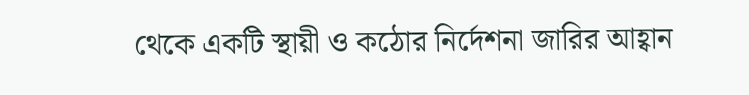থেকে একটি স্থায়ী ও কঠোর নির্দেশনা জারির আহ্বান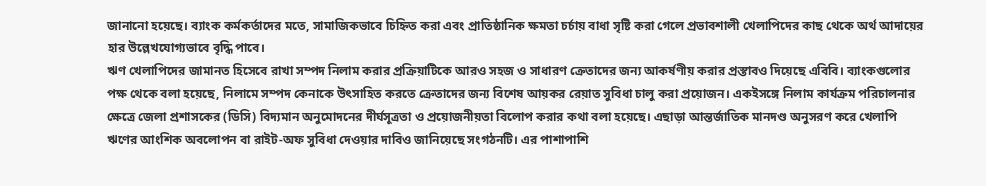জানানো হয়েছে। ব্যাংক কর্মকর্তাদের মতে, সামাজিকভাবে চিহ্নিত করা এবং প্রাতিষ্ঠানিক ক্ষমতা চর্চায় বাধা সৃষ্টি করা গেলে প্রভাবশালী খেলাপিদের কাছ থেকে অর্থ আদায়ের হার উল্লেখযোগ্যভাবে বৃদ্ধি পাবে।
ঋণ খেলাপিদের জামানত হিসেবে রাখা সম্পদ নিলাম করার প্রক্রিয়াটিকে আরও সহজ ও সাধারণ ক্রেতাদের জন্য আকর্ষণীয় করার প্রস্তাবও দিয়েছে এবিবি। ব্যাংকগুলোর পক্ষ থেকে বলা হয়েছে, নিলামে সম্পদ কেনাকে উৎসাহিত করতে ক্রেতাদের জন্য বিশেষ আয়কর রেয়াত সুবিধা চালু করা প্রয়োজন। একইসঙ্গে নিলাম কার্যক্রম পরিচালনার ক্ষেত্রে জেলা প্রশাসকের (ডিসি) বিদ্যমান অনুমোদনের দীর্ঘসূত্রতা ও প্রয়োজনীয়তা বিলোপ করার কথা বলা হয়েছে। এছাড়া আন্তর্জাতিক মানদণ্ড অনুসরণ করে খেলাপি ঋণের আংশিক অবলোপন বা রাইট-অফ সুবিধা দেওয়ার দাবিও জানিয়েছে সংগঠনটি। এর পাশাপাশি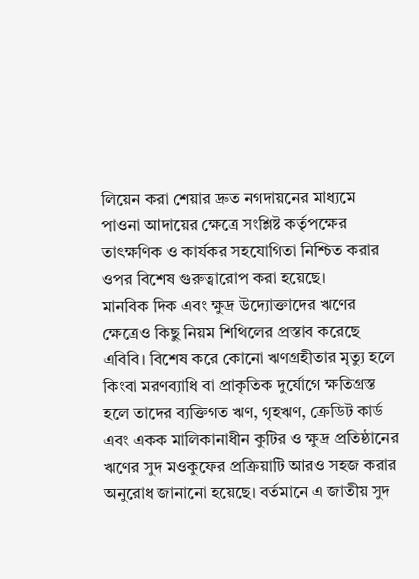লিয়েন করা শেয়ার দ্রুত নগদায়নের মাধ্যমে পাওনা আদায়ের ক্ষেত্রে সংশ্লিষ্ট কর্তৃপক্ষের তাৎক্ষণিক ও কার্যকর সহযোগিতা নিশ্চিত করার ওপর বিশেষ গুরুত্বারোপ করা হয়েছে।
মানবিক দিক এবং ক্ষুদ্র উদ্যোক্তাদের ঋণের ক্ষেত্রেও কিছু নিয়ম শিথিলের প্রস্তাব করেছে এবিবি। বিশেষ করে কোনো ঋণগ্রহীতার মৃত্যু হলে কিংবা মরণব্যাধি বা প্রাকৃতিক দুর্যোগে ক্ষতিগ্রস্ত হলে তাদের ব্যক্তিগত ঋণ, গৃহঋণ, ক্রেডিট কার্ড এবং একক মালিকানাধীন কুটির ও ক্ষুদ্র প্রতিষ্ঠানের ঋণের সুদ মওকুফের প্রক্রিয়াটি আরও সহজ করার অনুরোধ জানানো হয়েছে। বর্তমানে এ জাতীয় সুদ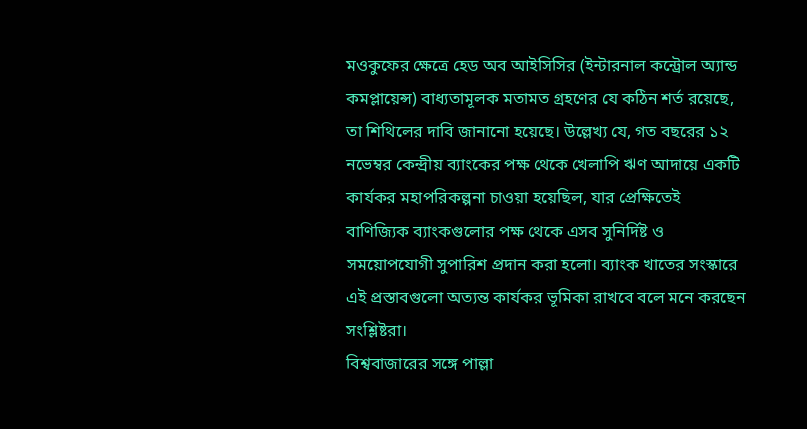মওকুফের ক্ষেত্রে হেড অব আইসিসির (ইন্টারনাল কন্ট্রোল অ্যান্ড কমপ্লায়েন্স) বাধ্যতামূলক মতামত গ্রহণের যে কঠিন শর্ত রয়েছে, তা শিথিলের দাবি জানানো হয়েছে। উল্লেখ্য যে, গত বছরের ১২ নভেম্বর কেন্দ্রীয় ব্যাংকের পক্ষ থেকে খেলাপি ঋণ আদায়ে একটি কার্যকর মহাপরিকল্পনা চাওয়া হয়েছিল, যার প্রেক্ষিতেই বাণিজ্যিক ব্যাংকগুলোর পক্ষ থেকে এসব সুনির্দিষ্ট ও সময়োপযোগী সুপারিশ প্রদান করা হলো। ব্যাংক খাতের সংস্কারে এই প্রস্তাবগুলো অত্যন্ত কার্যকর ভূমিকা রাখবে বলে মনে করছেন সংশ্লিষ্টরা।
বিশ্ববাজারের সঙ্গে পাল্লা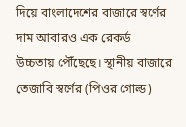দিয়ে বাংলাদেশের বাজারে স্বর্ণের দাম আবারও এক রেকর্ড উচ্চতায় পৌঁছেছে। স্থানীয় বাজারে তেজাবি স্বর্ণের (পিওর গোল্ড)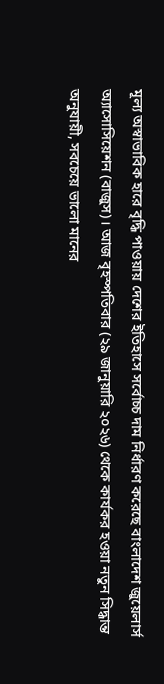মূল্য অস্বাভাবিক হারে বৃদ্ধি পাওয়ায় দেশের ইতিহাসে সর্বোচ্চ দাম নির্ধারণ করেছে বাংলাদেশ জুয়েলার্স অ্যাসোসিয়েশন (বাজুস)। আজ বৃহস্পতিবার (২৯ জানুয়ারি ২০২৬) থেকে কার্যকর হওয়া নতুন সিদ্ধান্ত অনুযায়ী, সবচেয়ে ভালো মানের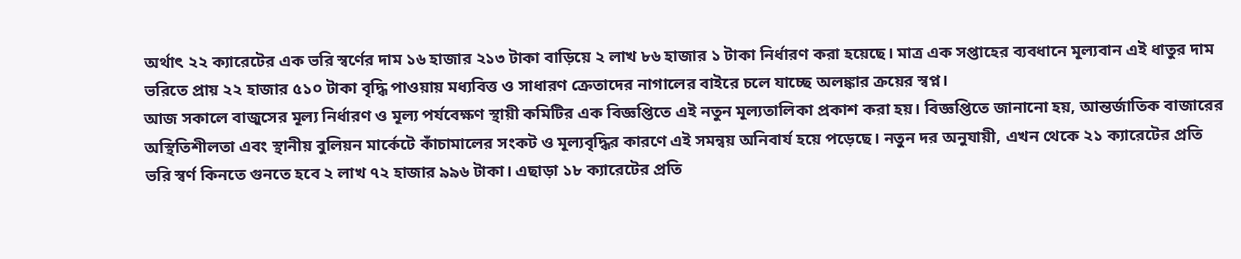অর্থাৎ ২২ ক্যারেটের এক ভরি স্বর্ণের দাম ১৬ হাজার ২১৩ টাকা বাড়িয়ে ২ লাখ ৮৬ হাজার ১ টাকা নির্ধারণ করা হয়েছে। মাত্র এক সপ্তাহের ব্যবধানে মূল্যবান এই ধাতুর দাম ভরিতে প্রায় ২২ হাজার ৫১০ টাকা বৃদ্ধি পাওয়ায় মধ্যবিত্ত ও সাধারণ ক্রেতাদের নাগালের বাইরে চলে যাচ্ছে অলঙ্কার ক্রয়ের স্বপ্ন।
আজ সকালে বাজুসের মূল্য নির্ধারণ ও মূল্য পর্যবেক্ষণ স্থায়ী কমিটির এক বিজ্ঞপ্তিতে এই নতুন মূল্যতালিকা প্রকাশ করা হয়। বিজ্ঞপ্তিতে জানানো হয়, আন্তর্জাতিক বাজারের অস্থিতিশীলতা এবং স্থানীয় বুলিয়ন মার্কেটে কাঁচামালের সংকট ও মূল্যবৃদ্ধির কারণে এই সমন্বয় অনিবার্য হয়ে পড়েছে। নতুন দর অনুযায়ী, এখন থেকে ২১ ক্যারেটের প্রতি ভরি স্বর্ণ কিনতে গুনতে হবে ২ লাখ ৭২ হাজার ৯৯৬ টাকা। এছাড়া ১৮ ক্যারেটের প্রতি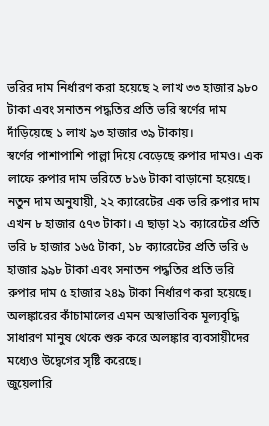ভরির দাম নির্ধারণ করা হয়েছে ২ লাখ ৩৩ হাজার ৯৮০ টাকা এবং সনাতন পদ্ধতির প্রতি ভরি স্বর্ণের দাম দাঁড়িয়েছে ১ লাখ ৯৩ হাজার ৩৯ টাকায়।
স্বর্ণের পাশাপাশি পাল্লা দিয়ে বেড়েছে রুপার দামও। এক লাফে রুপার দাম ভরিতে ৮১৬ টাকা বাড়ানো হয়েছে। নতুন দাম অনুযায়ী, ২২ ক্যারেটের এক ভরি রুপার দাম এখন ৮ হাজার ৫৭৩ টাকা। এ ছাড়া ২১ ক্যারেটের প্রতি ভরি ৮ হাজার ১৬৫ টাকা, ১৮ ক্যারেটের প্রতি ভরি ৬ হাজার ৯৯৮ টাকা এবং সনাতন পদ্ধতির প্রতি ভরি রুপার দাম ৫ হাজার ২৪৯ টাকা নির্ধারণ করা হয়েছে। অলঙ্কারের কাঁচামালের এমন অস্বাভাবিক মূল্যবৃদ্ধি সাধারণ মানুষ থেকে শুরু করে অলঙ্কার ব্যবসায়ীদের মধ্যেও উদ্বেগের সৃষ্টি করেছে।
জুয়েলারি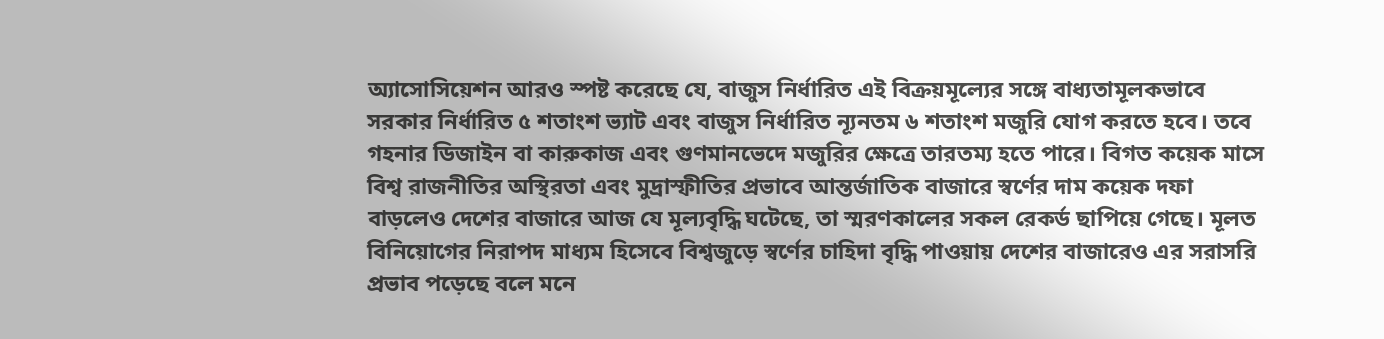অ্যাসোসিয়েশন আরও স্পষ্ট করেছে যে, বাজুস নির্ধারিত এই বিক্রয়মূল্যের সঙ্গে বাধ্যতামূলকভাবে সরকার নির্ধারিত ৫ শতাংশ ভ্যাট এবং বাজুস নির্ধারিত ন্যূনতম ৬ শতাংশ মজুরি যোগ করতে হবে। তবে গহনার ডিজাইন বা কারুকাজ এবং গুণমানভেদে মজুরির ক্ষেত্রে তারতম্য হতে পারে। বিগত কয়েক মাসে বিশ্ব রাজনীতির অস্থিরতা এবং মুদ্রাস্ফীতির প্রভাবে আন্তর্জাতিক বাজারে স্বর্ণের দাম কয়েক দফা বাড়লেও দেশের বাজারে আজ যে মূল্যবৃদ্ধি ঘটেছে, তা স্মরণকালের সকল রেকর্ড ছাপিয়ে গেছে। মূলত বিনিয়োগের নিরাপদ মাধ্যম হিসেবে বিশ্বজুড়ে স্বর্ণের চাহিদা বৃদ্ধি পাওয়ায় দেশের বাজারেও এর সরাসরি প্রভাব পড়েছে বলে মনে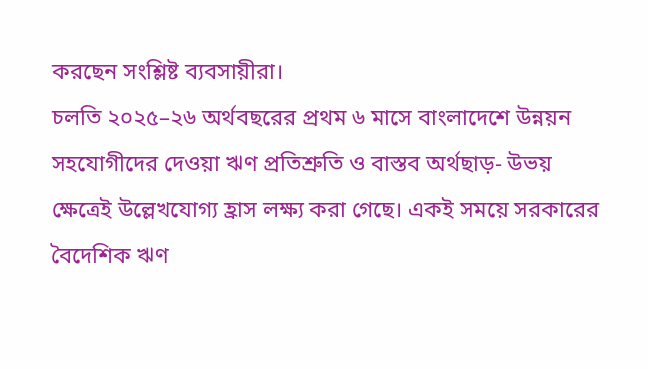করছেন সংশ্লিষ্ট ব্যবসায়ীরা।
চলতি ২০২৫–২৬ অর্থবছরের প্রথম ৬ মাসে বাংলাদেশে উন্নয়ন সহযোগীদের দেওয়া ঋণ প্রতিশ্রুতি ও বাস্তব অর্থছাড়- উভয় ক্ষেত্রেই উল্লেখযোগ্য হ্রাস লক্ষ্য করা গেছে। একই সময়ে সরকারের বৈদেশিক ঋণ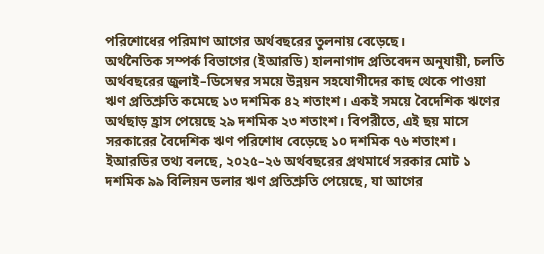পরিশোধের পরিমাণ আগের অর্থবছরের তুলনায় বেড়েছে।
অর্থনৈতিক সম্পর্ক বিভাগের (ইআরডি) হালনাগাদ প্রতিবেদন অনুযায়ী, চলতি অর্থবছরের জুলাই–ডিসেম্বর সময়ে উন্নয়ন সহযোগীদের কাছ থেকে পাওয়া ঋণ প্রতিশ্রুতি কমেছে ১৩ দশমিক ৪২ শতাংশ। একই সময়ে বৈদেশিক ঋণের অর্থছাড় হ্রাস পেয়েছে ২৯ দশমিক ২৩ শতাংশ। বিপরীতে, এই ছয় মাসে সরকারের বৈদেশিক ঋণ পরিশোধ বেড়েছে ১০ দশমিক ৭৬ শতাংশ।
ইআরডির তথ্য বলছে, ২০২৫–২৬ অর্থবছরের প্রথমার্ধে সরকার মোট ১ দশমিক ৯৯ বিলিয়ন ডলার ঋণ প্রতিশ্রুতি পেয়েছে, যা আগের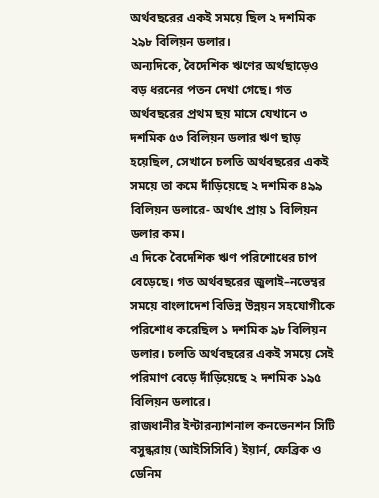অর্থবছরের একই সময়ে ছিল ২ দশমিক ২৯৮ বিলিয়ন ডলার।
অন্যদিকে, বৈদেশিক ঋণের অর্থছাড়েও বড় ধরনের পতন দেখা গেছে। গত অর্থবছরের প্রথম ছয় মাসে যেখানে ৩ দশমিক ৫৩ বিলিয়ন ডলার ঋণ ছাড় হয়েছিল, সেখানে চলতি অর্থবছরের একই সময়ে তা কমে দাঁড়িয়েছে ২ দশমিক ৪৯৯ বিলিয়ন ডলারে- অর্থাৎ প্রায় ১ বিলিয়ন ডলার কম।
এ দিকে বৈদেশিক ঋণ পরিশোধের চাপ বেড়েছে। গত অর্থবছরের জুলাই–নভেম্বর সময়ে বাংলাদেশ বিভিন্ন উন্নয়ন সহযোগীকে পরিশোধ করেছিল ১ দশমিক ৯৮ বিলিয়ন ডলার। চলতি অর্থবছরের একই সময়ে সেই পরিমাণ বেড়ে দাঁড়িয়েছে ২ দশমিক ১৯৫ বিলিয়ন ডলারে।
রাজধানীর ইন্টারন্যাশনাল কনভেনশন সিটি বসুন্ধরায় (আইসিসিবি) ইয়ার্ন, ফেব্রিক ও ডেনিম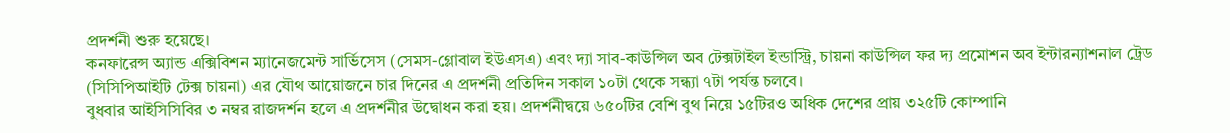প্রদর্শনী শুরু হয়েছে।
কনফারেন্স অ্যান্ড এক্সিবিশন ম্যানেজমেন্ট সার্ভিসেস (সেমস-গ্লোবাল ইউএসএ) এবং দ্যা সাব-কাউন্সিল অব টেক্সটাইল ইন্ডাস্ট্রি, চায়না কাউন্সিল ফর দ্য প্রমোশন অব ইন্টারন্যাশনাল ট্রেড (সিসিপিআইটি টেক্স চায়না) এর যৌথ আয়োজনে চার দিনের এ প্রদর্শনী প্রতিদিন সকাল ১০টা থেকে সন্ধ্যা ৭টা পর্যন্ত চলবে।
বুধবার আইসিসিবির ৩ নম্বর রাজদর্শন হলে এ প্রদর্শনীর উদ্বোধন করা হয়। প্রদর্শনীদ্বয়ে ৬৫০টির বেশি বুথ নিয়ে ১৫টিরও অধিক দেশের প্রায় ৩২৫টি কোম্পানি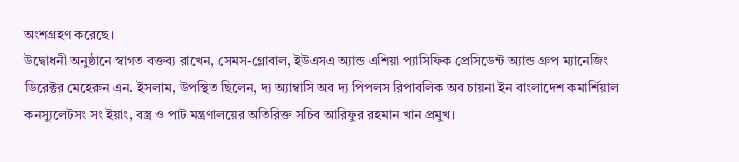অংশগ্রহণ করেছে।
উদ্বোধনী অনুষ্ঠানে স্বাগত বক্তব্য রাখেন, সেমস-গ্লোবাল, ইউএসএ অ্যান্ড এশিয়া প্যাসিফিক প্রেসিডেন্ট অ্যান্ড গ্রুপ ম্যানেজিং ডিরেক্টর মেহেরুন এন. ইসলাম, উপস্থিত ছিলেন, দ্য অ্যাম্বাসি অব দ্য পিপলস রিপাবলিক অব চায়না ইন বাংলাদেশ কমার্শিয়াল কনস্যুলেটসং সং ইয়াং, বস্ত্র ও পাট মন্ত্রণালয়ের অতিরিক্ত সচিব আরিফুর রহমান খান প্রমুখ।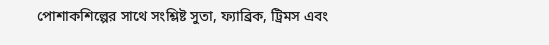পোশাকশিল্পের সাথে সংশ্লিষ্ট সুতা, ফ্যাব্রিক, ট্রিমস এবং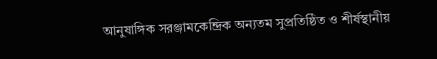আনুষাঙ্গিক সরঞ্জামকেন্দ্রিক অন্যতম সুপ্রতিষ্ঠিত ও শীর্ষস্থানীয়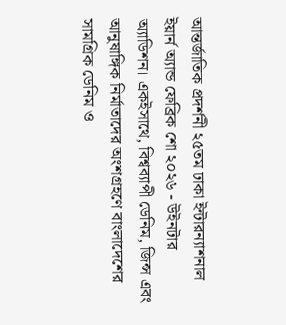আন্তর্জাতিক প্রদর্শনী ২৫তম ঢাকা ইন্টারন্যাশনাল ইয়ার্ন অ্যান্ড ফেব্রিক শো ২০২৬ - উইনটার অ্যাডিশন। একইসাথে, বিশ্বব্যাপী ডেনিম, জিন্স এবং আনুষাঙ্গিক নির্মাতাদের অংশগ্রহণে বাংলাদেশের সামগ্রিক ডেনিম ও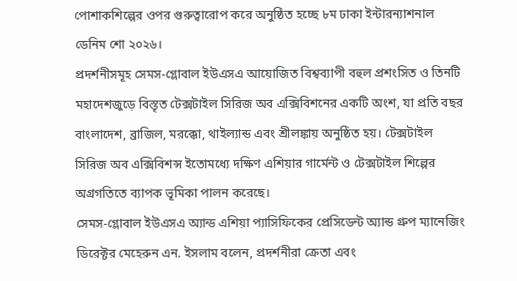পোশাকশিল্পের ওপর গুরুত্বারোপ করে অনুষ্ঠিত হচ্ছে ৮ম ঢাকা ইন্টারন্যাশনাল ডেনিম শো ২০২৬।
প্রদর্শনীসমূহ সেমস-গ্লোবাল ইউএসএ আয়োজিত বিশ্বব্যাপী বহুল প্রশংসিত ও তিনটি মহাদেশজুড়ে বিস্তৃত টেক্সটাইল সিরিজ অব এক্সিবিশনের একটি অংশ, যা প্রতি বছর বাংলাদেশ, ব্রাজিল, মরক্কো, থাইল্যান্ড এবং শ্রীলঙ্কায় অনুষ্ঠিত হয়। টেক্সটাইল সিরিজ অব এক্সিবিশন্স ইতোমধ্যে দক্ষিণ এশিয়ার গার্মেন্ট ও টেক্সটাইল শিল্পের অগ্রগতিতে ব্যাপক ভূমিকা পালন করেছে।
সেমস-গ্লোবাল ইউএসএ অ্যান্ড এশিয়া প্যাসিফিকের প্রেসিডেন্ট অ্যান্ড গ্রুপ ম্যানেজিং ডিরেক্টর মেহেরুন এন. ইসলাম বলেন, প্রদর্শনীরা ক্রেতা এবং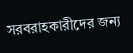সরবরাহকারীদের জন্য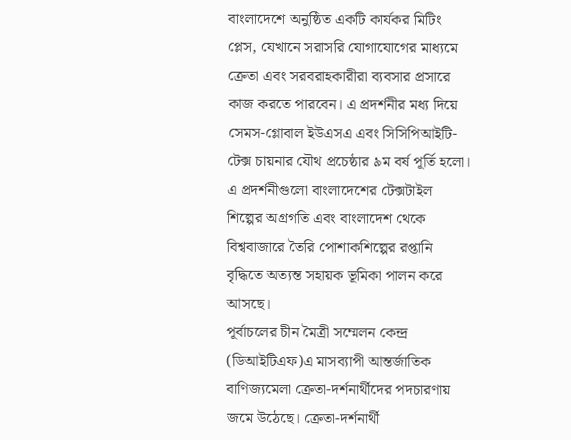বাংলাদেশে অনুষ্ঠিত একটি কার্যকর মিটিং প্লেস, যেখানে সরাসরি যোগাযোগের মাধ্যমে ক্রেতা এবং সরবরাহকারীরা ব্যবসার প্রসারে কাজ করতে পারবেন। এ প্রদর্শনীর মধ্য দিয়ে সেমস-গ্লোবাল ইউএসএ এবং সিসিপিআইটি-টেক্স চায়নার যৌথ প্রচেষ্ঠার ৯ম বর্ষ পূর্তি হলো। এ প্রদর্শনীগুলো বাংলাদেশের টেক্সটাইল শিল্পের অগ্রগতি এবং বাংলাদেশ থেকে বিশ্ববাজারে তৈরি পোশাকশিল্পের রপ্তানি বৃদ্ধিতে অত্যন্ত সহায়ক ভূমিকা পালন করে আসছে।
পূর্বাচলের চীন মৈত্রী সম্মেলন কেন্দ্র (ডিআইটিএফ)এ মাসব্যাপী আন্তর্জাতিক বাণিজ্যমেলা ক্রেতা-দর্শনার্থীদের পদচারণায় জমে উঠেছে। ক্রেতা-দর্শনার্থী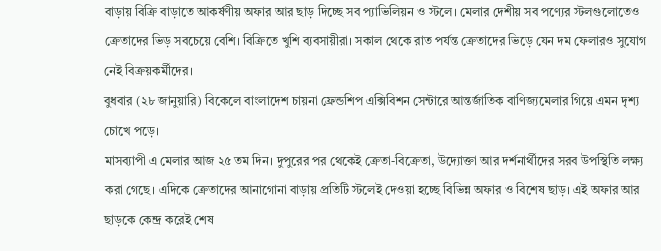বাড়ায় বিক্রি বাড়াতে আকর্ষণীয় অফার আর ছাড় দিচ্ছে সব প্যাভিলিয়ন ও স্টলে। মেলার দেশীয় সব পণ্যের স্টলগুলোতেও ক্রেতাদের ভিড় সবচেয়ে বেশি। বিক্রিতে খুশি ব্যবসায়ীরা। সকাল থেকে রাত পর্যন্ত ক্রেতাদের ভিড়ে যেন দম ফেলারও সুযোগ নেই বিক্রয়কর্মীদের।
বুধবার (২৮ জানুয়ারি) বিকেলে বাংলাদেশ চায়না ফ্রেন্ডশিপ এক্সিবিশন সেন্টারে আন্তর্জাতিক বাণিজ্যমেলার গিয়ে এমন দৃশ্য চোখে পড়ে।
মাসব্যাপী এ মেলার আজ ২৫ তম দিন। দুপুরের পর থেকেই ক্রেতা-বিক্রেতা, উদ্যোক্তা আর দর্শনার্থীদের সরব উপস্থিতি লক্ষ্য করা গেছে। এদিকে ক্রেতাদের আনাগোনা বাড়ায় প্রতিটি স্টলেই দেওয়া হচ্ছে বিভিন্ন অফার ও বিশেষ ছাড়। এই অফার আর ছাড়কে কেন্দ্র করেই শেষ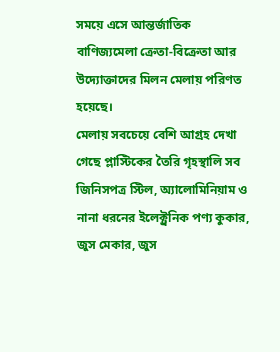সময়ে এসে আন্তর্জাতিক বাণিজ্যমেলা ক্রেতা-বিক্রেতা আর উদ্যোক্তাদের মিলন মেলায় পরিণত হয়েছে।
মেলায় সবচেয়ে বেশি আগ্রহ দেখা গেছে প্লাস্টিকের তৈরি গৃহস্থালি সব জিনিসপত্র স্টিল, অ্যালোমিনিয়াম ও নানা ধরনের ইলেক্ট্রনিক পণ্য কুকার, জুস মেকার, জুস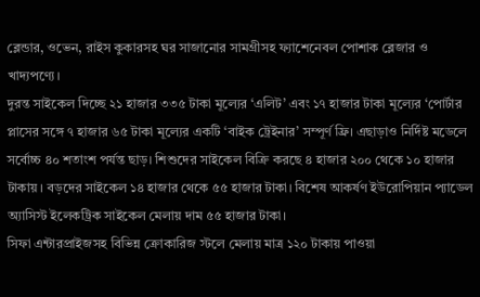ব্লেন্ডার, ওভেন, রাইস কুকারসহ ঘর সাজানোর সামগ্রীসহ ফ্যাশেনেবল পোশাক ব্লেজার ও খাদ্যপণ্যে।
দুরন্ত সাইকেল দিচ্ছে ২১ হাজার ৩৩৫ টাকা মূল্যের ‘এলিট’ এবং ১৭ হাজার টাকা মূল্যের ‘পোর্টার প্লাসের সঙ্গে ৭ হাজার ৬৫ টাকা মূল্যের একটি ‘বাইক ট্রেইনার’ সম্পূর্ণ ফ্রি। এছাড়াও নির্দিষ্ট মডেলে সর্বোচ্চ ৪০ শতাংশ পর্যন্ত ছাড়। শিশুদের সাইকেল বিক্রি করছে ৪ হাজার ২০০ থেকে ১০ হাজার টাকায়। বড়দের সাইকেল ১৪ হাজার থেকে ৫৫ হাজার টাকা। বিশেষ আকর্ষণ ইউরোপিয়ান প্যাডেল অ্যাসিস্ট ইলেকট্রিক সাইকেল মেলায় দাম ৫৫ হাজার টাকা।
সিফা এন্টারপ্রাইজসহ বিভিন্ন ক্রোকারিজ স্টলে মেলায় মাত্র ১২০ টাকায় পাওয়া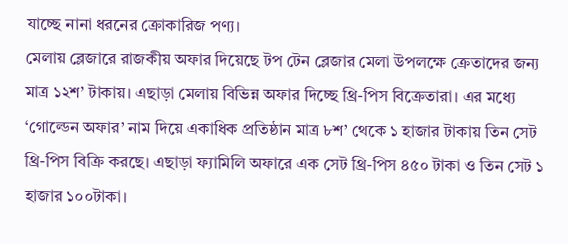যাচ্ছে নানা ধরনের ক্রোকারিজ পণ্য।
মেলায় ব্লেজারে রাজকীয় অফার দিয়েছে টপ টেন ব্লেজার মেলা উপলক্ষে ক্রেতাদের জন্য মাত্র ১২শ’ টাকায়। এছাড়া মেলায় বিভিন্ন অফার দিচ্ছে থ্রি-পিস বিক্রেতারা। এর মধ্যে ‘গোল্ডেন অফার’ নাম দিয়ে একাধিক প্রতিষ্ঠান মাত্র ৮শ’ থেকে ১ হাজার টাকায় তিন সেট থ্রি-পিস বিক্রি করছে। এছাড়া ফ্যামিলি অফারে এক সেট থ্রি-পিস ৪৫০ টাকা ও তিন সেট ১ হাজার ১০০টাকা।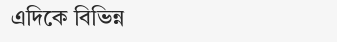এদিকে বিভিন্ন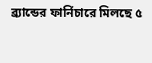ব্র্যান্ডের ফার্নিচারে মিলছে ৫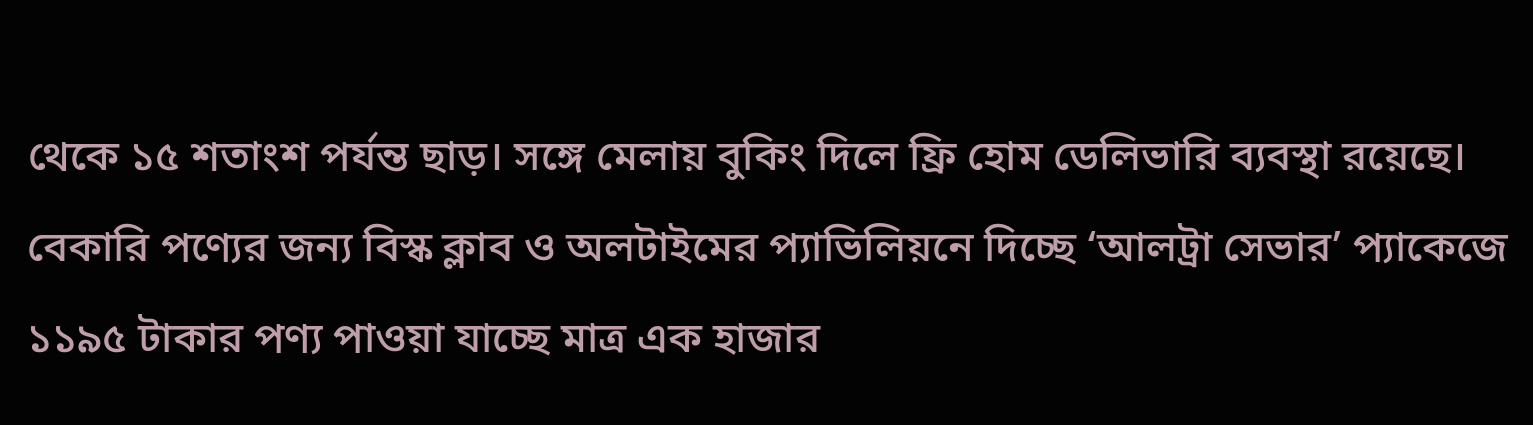থেকে ১৫ শতাংশ পর্যন্ত ছাড়। সঙ্গে মেলায় বুকিং দিলে ফ্রি হোম ডেলিভারি ব্যবস্থা রয়েছে।
বেকারি পণ্যের জন্য বিস্ক ক্লাব ও অলটাইমের প্যাভিলিয়নে দিচ্ছে ‘আলট্রা সেভার’ প্যাকেজে ১১৯৫ টাকার পণ্য পাওয়া যাচ্ছে মাত্র এক হাজার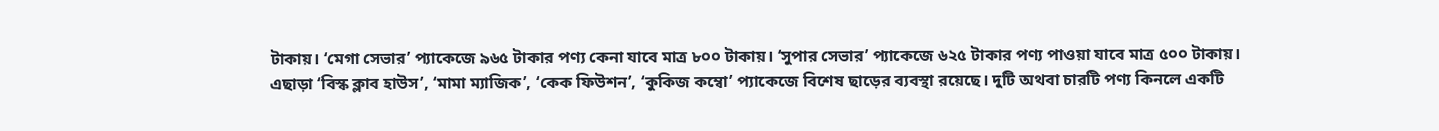টাকায়। ‘মেগা সেভার’ প্যাকেজে ৯৬৫ টাকার পণ্য কেনা যাবে মাত্র ৮০০ টাকায়। ‘সুপার সেভার’ প্যাকেজে ৬২৫ টাকার পণ্য পাওয়া যাবে মাত্র ৫০০ টাকায়।
এছাড়া ‘বিস্ক ক্লাব হাউস’, ‘মামা ম্যাজিক’, ‘কেক ফিউশন’, ‘কুকিজ কম্বো’ প্যাকেজে বিশেষ ছাড়ের ব্যবস্থা রয়েছে। দুটি অথবা চারটি পণ্য কিনলে একটি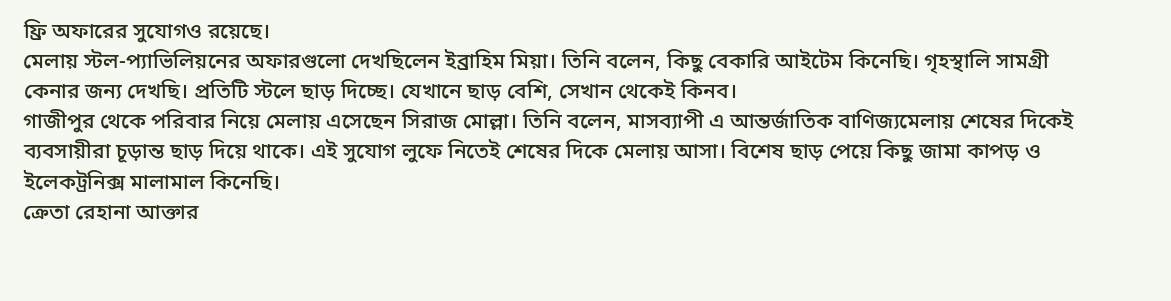ফ্রি অফারের সুযোগও রয়েছে।
মেলায় স্টল-প্যাভিলিয়নের অফারগুলো দেখছিলেন ইব্রাহিম মিয়া। তিনি বলেন, কিছু বেকারি আইটেম কিনেছি। গৃহস্থালি সামগ্রী কেনার জন্য দেখছি। প্রতিটি স্টলে ছাড় দিচ্ছে। যেখানে ছাড় বেশি, সেখান থেকেই কিনব।
গাজীপুর থেকে পরিবার নিয়ে মেলায় এসেছেন সিরাজ মোল্লা। তিনি বলেন, মাসব্যাপী এ আন্তর্জাতিক বাণিজ্যমেলায় শেষের দিকেই ব্যবসায়ীরা চূড়ান্ত ছাড় দিয়ে থাকে। এই সুযোগ লুফে নিতেই শেষের দিকে মেলায় আসা। বিশেষ ছাড় পেয়ে কিছু জামা কাপড় ও ইলেকট্রনিক্স মালামাল কিনেছি।
ক্রেতা রেহানা আক্তার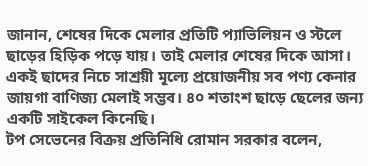জানান, শেষের দিকে মেলার প্রতিটি প্যাভিলিয়ন ও স্টলে ছাড়ের হিড়িক পড়ে যায়। তাই মেলার শেষের দিকে আসা। একই ছাদের নিচে সাশ্রয়ী মূল্যে প্রয়োজনীয় সব পণ্য কেনার জায়গা বাণিজ্য মেলাই সম্ভব। ৪০ শতাংশ ছাড়ে ছেলের জন্য একটি সাইকেল কিনেছি।
টপ সেভেনের বিক্রয় প্রতিনিধি রোমান সরকার বলেন,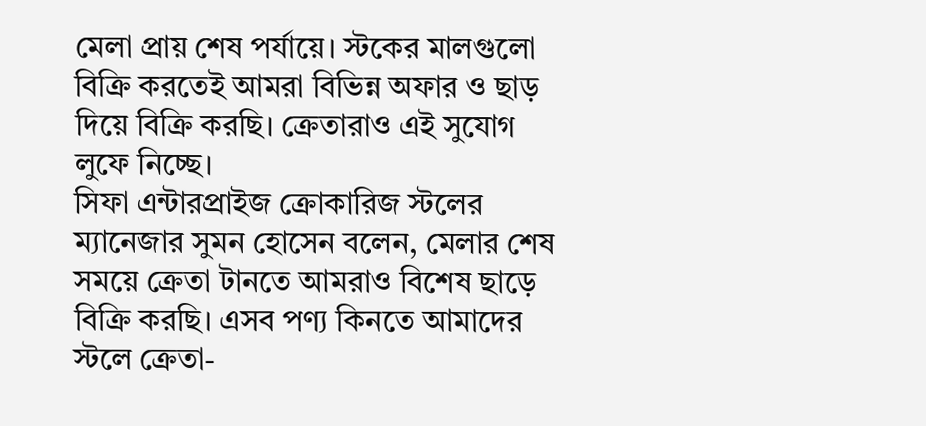মেলা প্রায় শেষ পর্যায়ে। স্টকের মালগুলো বিক্রি করতেই আমরা বিভিন্ন অফার ও ছাড় দিয়ে বিক্রি করছি। ক্রেতারাও এই সুযোগ লুফে নিচ্ছে।
সিফা এন্টারপ্রাইজ ক্রোকারিজ স্টলের ম্যানেজার সুমন হোসেন বলেন, মেলার শেষ সময়ে ক্রেতা টানতে আমরাও বিশেষ ছাড়ে বিক্রি করছি। এসব পণ্য কিনতে আমাদের স্টলে ক্রেতা-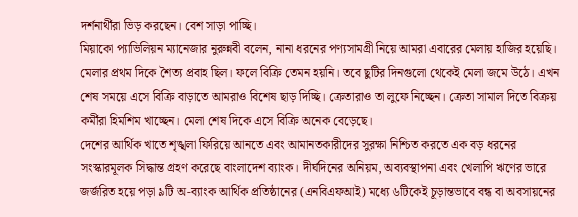দর্শনার্থীরা ভিড় করছেন। বেশ সাড়া পাচ্ছি।
মিয়াকো প্যাভিলিয়ন ম্যানেজার নুরুন্নবী বলেন, নানা ধরনের পণ্যসামগ্রী নিয়ে আমরা এবারের মেলায় হাজির হয়েছি। মেলার প্রথম দিকে শৈত্য প্রবাহ ছিল। ফলে বিক্রি তেমন হয়নি। তবে ছুটির দিনগুলো থেকেই মেলা জমে উঠে। এখন শেষ সময়ে এসে বিক্রি বাড়াতে আমরাও বিশেষ ছাড় দিচ্ছি। ক্রেতারাও তা লুফে নিচ্ছেন। ক্রেতা সামাল দিতে বিক্রয় কর্মীরা হিমশিম খাচ্ছেন। মেলা শেষ দিকে এসে বিক্রি অনেক বেড়েছে।
দেশের আর্থিক খাতে শৃঙ্খলা ফিরিয়ে আনতে এবং আমানতকারীদের সুরক্ষা নিশ্চিত করতে এক বড় ধরনের সংস্কারমূলক সিদ্ধান্ত গ্রহণ করেছে বাংলাদেশ ব্যাংক। দীর্ঘদিনের অনিয়ম, অব্যবস্থাপনা এবং খেলাপি ঋণের ভারে জর্জরিত হয়ে পড়া ৯টি অ-ব্যাংক আর্থিক প্রতিষ্ঠানের (এনবিএফআই) মধ্যে ৬টিকেই চূড়ান্তভাবে বন্ধ বা অবসায়নের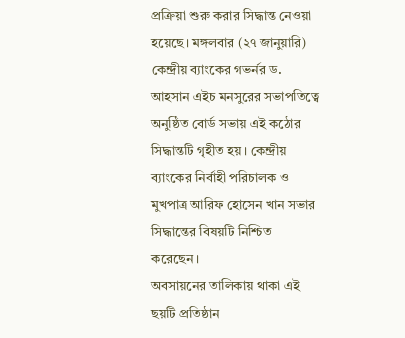প্রক্রিয়া শুরু করার সিদ্ধান্ত নেওয়া হয়েছে। মঙ্গলবার (২৭ জানুয়ারি) কেন্দ্রীয় ব্যাংকের গভর্নর ড. আহসান এইচ মনসুরের সভাপতিত্বে অনুষ্ঠিত বোর্ড সভায় এই কঠোর সিদ্ধান্তটি গৃহীত হয়। কেন্দ্রীয় ব্যাংকের নির্বাহী পরিচালক ও মুখপাত্র আরিফ হোসেন খান সভার সিদ্ধান্তের বিষয়টি নিশ্চিত করেছেন।
অবসায়নের তালিকায় থাকা এই ছয়টি প্রতিষ্ঠান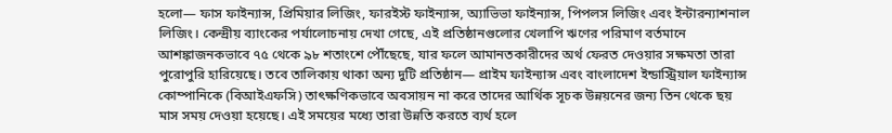হলো— ফাস ফাইন্যান্স, প্রিমিয়ার লিজিং, ফারইস্ট ফাইন্যান্স, অ্যাভিভা ফাইন্যান্স, পিপলস লিজিং এবং ইন্টারন্যাশনাল লিজিং। কেন্দ্রীয় ব্যাংকের পর্যালোচনায় দেখা গেছে, এই প্রতিষ্ঠানগুলোর খেলাপি ঋণের পরিমাণ বর্তমানে আশঙ্কাজনকভাবে ৭৫ থেকে ৯৮ শতাংশে পৌঁছেছে, যার ফলে আমানতকারীদের অর্থ ফেরত দেওয়ার সক্ষমতা তারা পুরোপুরি হারিয়েছে। তবে তালিকায় থাকা অন্য দুটি প্রতিষ্ঠান— প্রাইম ফাইন্যান্স এবং বাংলাদেশ ইন্ডাস্ট্রিয়াল ফাইন্যান্স কোম্পানিকে (বিআইএফসি) তাৎক্ষণিকভাবে অবসায়ন না করে তাদের আর্থিক সূচক উন্নয়নের জন্য তিন থেকে ছয় মাস সময় দেওয়া হয়েছে। এই সময়ের মধ্যে তারা উন্নতি করতে ব্যর্থ হলে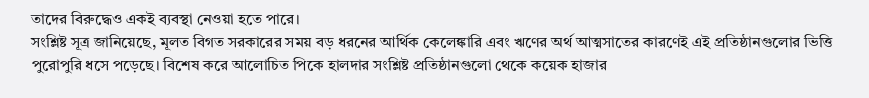তাদের বিরুদ্ধেও একই ব্যবস্থা নেওয়া হতে পারে।
সংশ্লিষ্ট সূত্র জানিয়েছে, মূলত বিগত সরকারের সময় বড় ধরনের আর্থিক কেলেঙ্কারি এবং ঋণের অর্থ আত্মসাতের কারণেই এই প্রতিষ্ঠানগুলোর ভিত্তি পুরোপুরি ধসে পড়েছে। বিশেষ করে আলোচিত পিকে হালদার সংশ্লিষ্ট প্রতিষ্ঠানগুলো থেকে কয়েক হাজার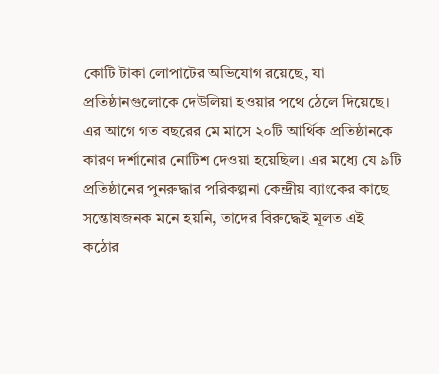কোটি টাকা লোপাটের অভিযোগ রয়েছে, যা প্রতিষ্ঠানগুলোকে দেউলিয়া হওয়ার পথে ঠেলে দিয়েছে। এর আগে গত বছরের মে মাসে ২০টি আর্থিক প্রতিষ্ঠানকে কারণ দর্শানোর নোটিশ দেওয়া হয়েছিল। এর মধ্যে যে ৯টি প্রতিষ্ঠানের পুনরুদ্ধার পরিকল্পনা কেন্দ্রীয় ব্যাংকের কাছে সন্তোষজনক মনে হয়নি, তাদের বিরুদ্ধেই মূলত এই কঠোর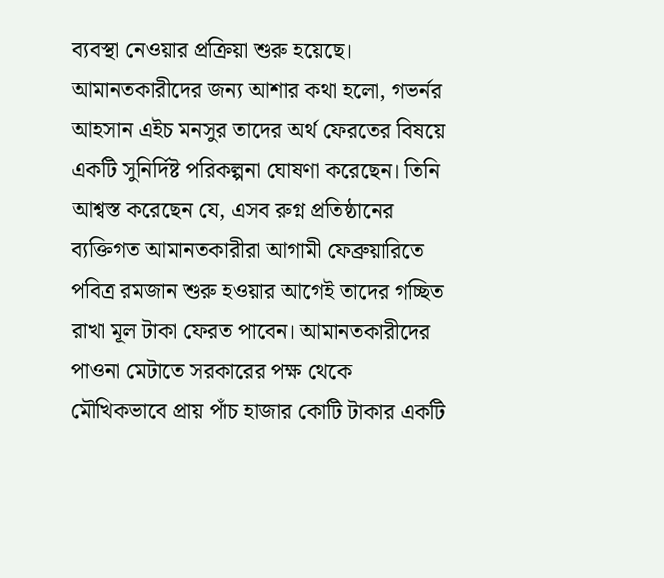ব্যবস্থা নেওয়ার প্রক্রিয়া শুরু হয়েছে।
আমানতকারীদের জন্য আশার কথা হলো, গভর্নর আহসান এইচ মনসুর তাদের অর্থ ফেরতের বিষয়ে একটি সুনির্দিষ্ট পরিকল্পনা ঘোষণা করেছেন। তিনি আশ্বস্ত করেছেন যে, এসব রুগ্ন প্রতিষ্ঠানের ব্যক্তিগত আমানতকারীরা আগামী ফেব্রুয়ারিতে পবিত্র রমজান শুরু হওয়ার আগেই তাদের গচ্ছিত রাখা মূল টাকা ফেরত পাবেন। আমানতকারীদের পাওনা মেটাতে সরকারের পক্ষ থেকে মৌখিকভাবে প্রায় পাঁচ হাজার কোটি টাকার একটি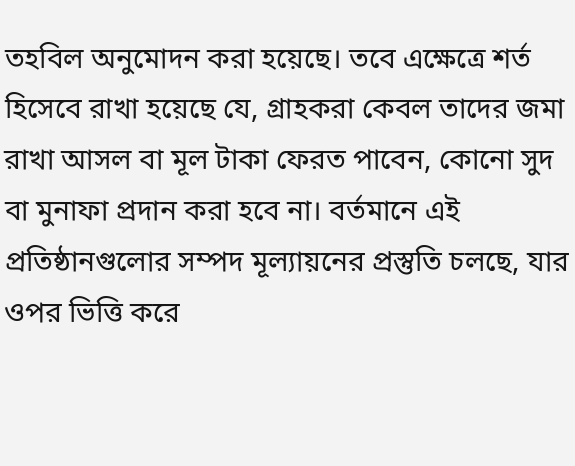তহবিল অনুমোদন করা হয়েছে। তবে এক্ষেত্রে শর্ত হিসেবে রাখা হয়েছে যে, গ্রাহকরা কেবল তাদের জমা রাখা আসল বা মূল টাকা ফেরত পাবেন, কোনো সুদ বা মুনাফা প্রদান করা হবে না। বর্তমানে এই প্রতিষ্ঠানগুলোর সম্পদ মূল্যায়নের প্রস্তুতি চলছে, যার ওপর ভিত্তি করে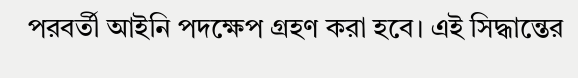পরবর্তী আইনি পদক্ষেপ গ্রহণ করা হবে। এই সিদ্ধান্তের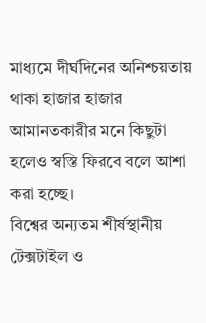মাধ্যমে দীর্ঘদিনের অনিশ্চয়তায় থাকা হাজার হাজার আমানতকারীর মনে কিছুটা হলেও স্বস্তি ফিরবে বলে আশা করা হচ্ছে।
বিশ্বের অন্যতম শীর্ষস্থানীয় টেক্সটাইল ও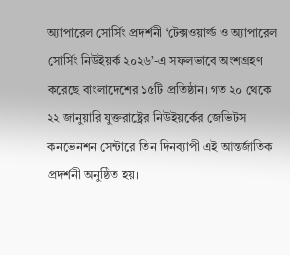অ্যাপারেল সোর্সিং প্রদর্শনী ‘টেক্সওয়ার্ল্ড ও অ্যাপারেল সোর্সিং নিউইয়র্ক ২০২৬’-এ সফলভাবে অংশগ্রহণ করেছে বাংলাদেশের ১৫টি প্রতিষ্ঠান। গত ২০ থেকে ২২ জানুয়ারি যুক্তরাষ্ট্রের নিউইয়র্কের জেভিটস কনভেনশন সেন্টারে তিন দিনব্যাপী এই আন্তর্জাতিক প্রদর্শনী অনুষ্ঠিত হয়।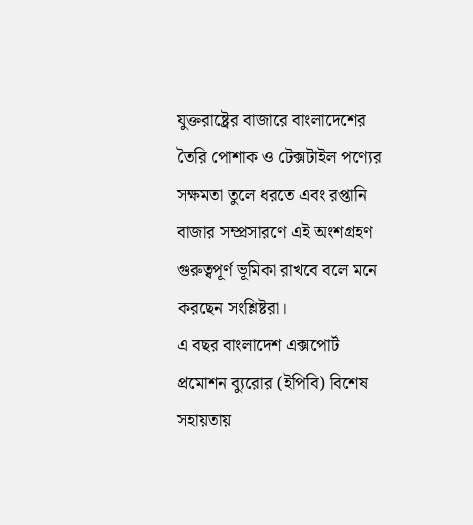যুক্তরাষ্ট্রের বাজারে বাংলাদেশের তৈরি পোশাক ও টেক্সটাইল পণ্যের সক্ষমতা তুলে ধরতে এবং রপ্তানি বাজার সম্প্রসারণে এই অংশগ্রহণ গুরুত্বপূর্ণ ভূমিকা রাখবে বলে মনে করছেন সংশ্লিষ্টরা।
এ বছর বাংলাদেশ এক্সপোর্ট প্রমোশন ব্যুরোর (ইপিবি) বিশেষ সহায়তায়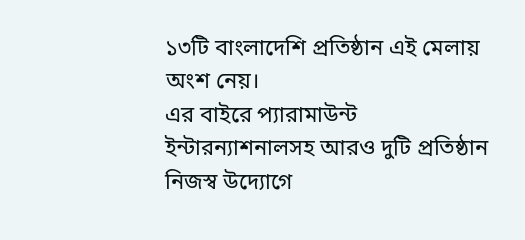১৩টি বাংলাদেশি প্রতিষ্ঠান এই মেলায় অংশ নেয়।
এর বাইরে প্যারামাউন্ট ইন্টারন্যাশনালসহ আরও দুটি প্রতিষ্ঠান নিজস্ব উদ্যোগে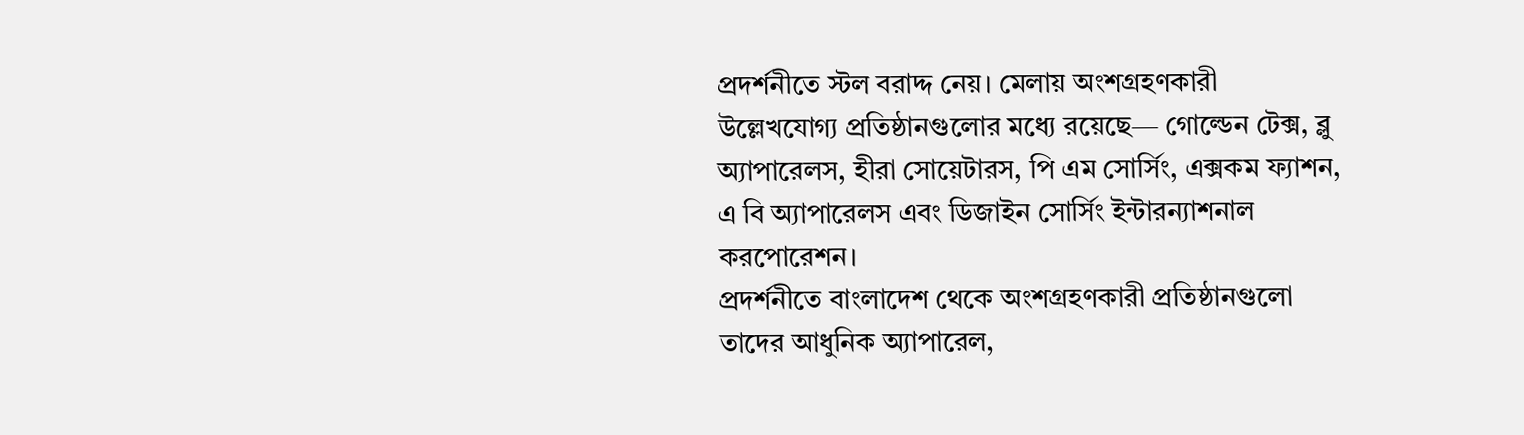প্রদর্শনীতে স্টল বরাদ্দ নেয়। মেলায় অংশগ্রহণকারী উল্লেখযোগ্য প্রতিষ্ঠানগুলোর মধ্যে রয়েছে— গোল্ডেন টেক্স, ব্লু অ্যাপারেলস, হীরা সোয়েটারস, পি এম সোর্সিং, এক্সকম ফ্যাশন, এ বি অ্যাপারেলস এবং ডিজাইন সোর্সিং ইন্টারন্যাশনাল করপোরেশন।
প্রদর্শনীতে বাংলাদেশ থেকে অংশগ্রহণকারী প্রতিষ্ঠানগুলো তাদের আধুনিক অ্যাপারেল,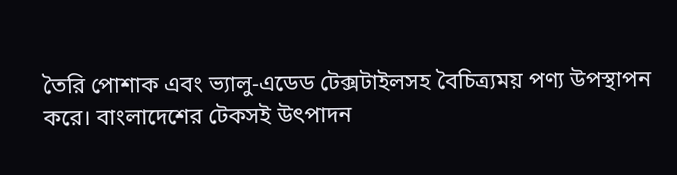তৈরি পোশাক এবং ভ্যালু-এডেড টেক্সটাইলসহ বৈচিত্র্যময় পণ্য উপস্থাপন করে। বাংলাদেশের টেকসই উৎপাদন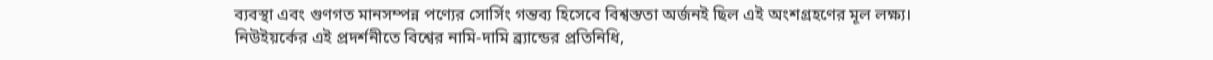ব্যবস্থা এবং গুণগত মানসম্পন্ন পণ্যের সোর্সিং গন্তব্য হিসেবে বিশ্বস্ততা অর্জনই ছিল এই অংশগ্রহণের মূল লক্ষ্য।
নিউইয়র্কের এই প্রদর্শনীতে বিশ্বের নামি-দামি ব্র্যান্ডের প্রতিনিধি,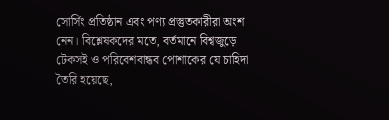সোর্সিং প্রতিষ্ঠান এবং পণ্য প্রস্তুতকারীরা অংশ নেন। বিশ্লেষকদের মতে, বর্তমানে বিশ্বজুড়ে টেকসই ও পরিবেশবান্ধব পোশাকের যে চাহিদা তৈরি হয়েছে,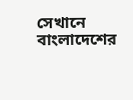সেখানে বাংলাদেশের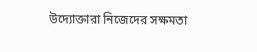উদ্যোক্তারা নিজেদের সক্ষমতা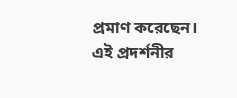প্রমাণ করেছেন। এই প্রদর্শনীর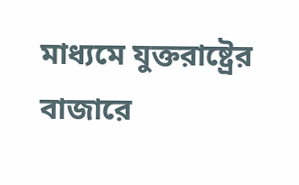মাধ্যমে যুক্তরাষ্ট্রের বাজারে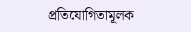প্রতিযোগিতামূলক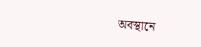অবস্থানে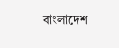বাংলাদেশ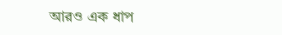আরও এক ধাপ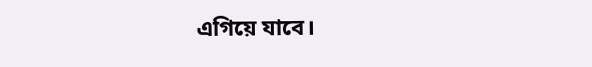এগিয়ে যাবে।